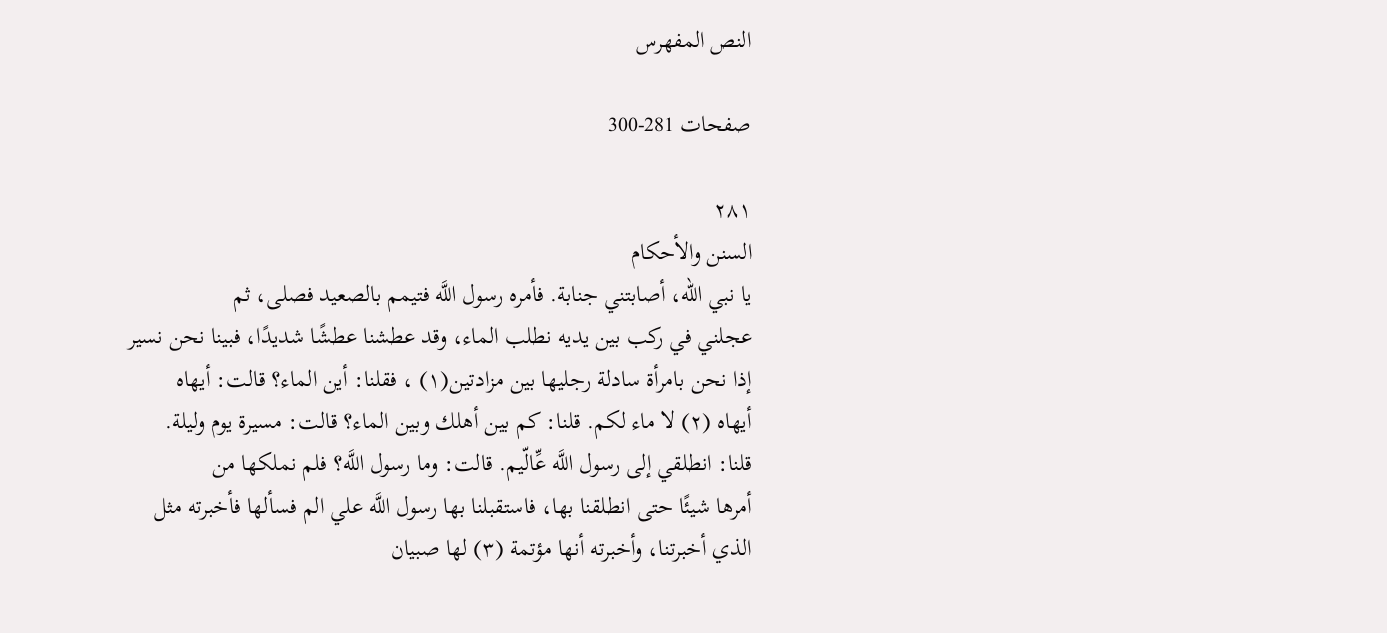النص المفهرس

صفحات 281-300

٢٨١
السنن والأحكام
يا نبي الله، أصابتني جنابة. فأمره رسول اللَّه فتيمم بالصعيد فصلى، ثم
عجلني في ركب بين يديه نطلب الماء، وقد عطشنا عطشًا شديدًا، فبينا نحن نسير
إذا نحن بامرأة سادلة رجليها بين مزادتين(١) ، فقلنا: أين الماء؟ قالت: أيهاه
أيهاه (٢) لا ماء لكم. قلنا: كم بين أهلك وبين الماء؟ قالت: مسيرة يوم وليلة.
قلنا: انطلقي إلى رسول اللَّه عِّالّيم. قالت: وما رسول اللَّه؟ فلم نملكها من
أمرها شيئًا حتى انطلقنا بها، فاستقبلنا بها رسول اللَّه علي الم فسألها فأخبرته مثل
الذي أخبرتنا، وأخبرته أنها مؤتمة (٣) لها صبيان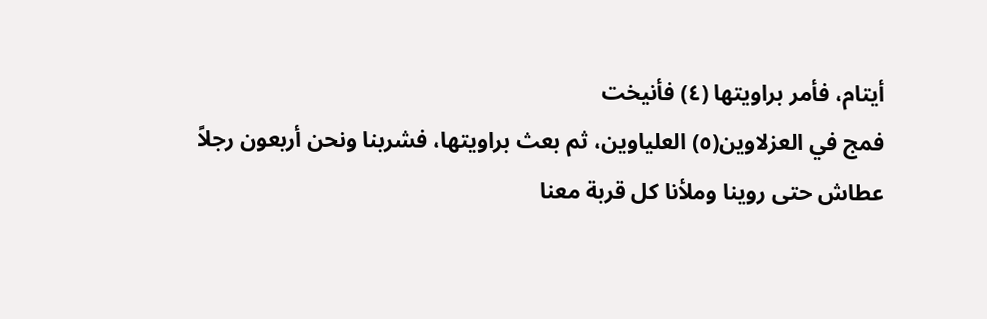أيتام، فأمر براويتها (٤) فأنيخت
فمج في العزلاوين(٥) العلياوين، ثم بعث براويتها، فشربنا ونحن أربعون رجلاً
عطاش حتى روينا وملأنا كل قربة معنا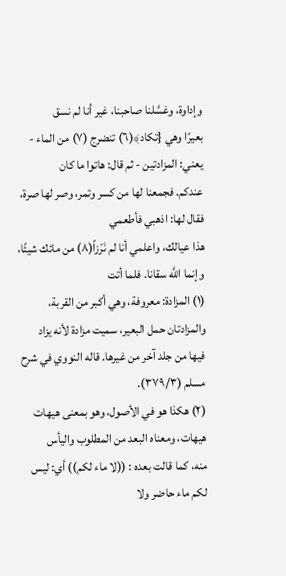وإداوة، وغسَّلنا صاحبنا، غير أنا لم نسق
بعيرًا وهي {تكاد﴾(٦) تنضرج (٧) من الماء - يعني: المزادتين - ثم قال: هاتوا ما كان
عندكم. فجمعنا لها من كسر وتمر، وصر لها صرة، فقال لها: اذهبي فأطعمي
هذا عيالك، واعلمي أنا لم نَرْزاً(٨) من مائك شيئًا، وإنما اللَّه سقانا. فلما أتت
(١) المزادة: معروفة، وهي أكبر من القربة، والمزادتان حمل البعير، سميت مزادة لأنه يزاد
فيها من جلد آخر من غيرها. قاله النووي في شرح مسلم (٣٧٩/٣).
(٢) هكذا هو في الأصول، وهو بمعنى هيهات هيهات، ومعناه البعد من المطلوب واليأس
منه، كما قالت بعده : ((لا ماء لكم)) أي: ليس لكم ماء حاضر ولا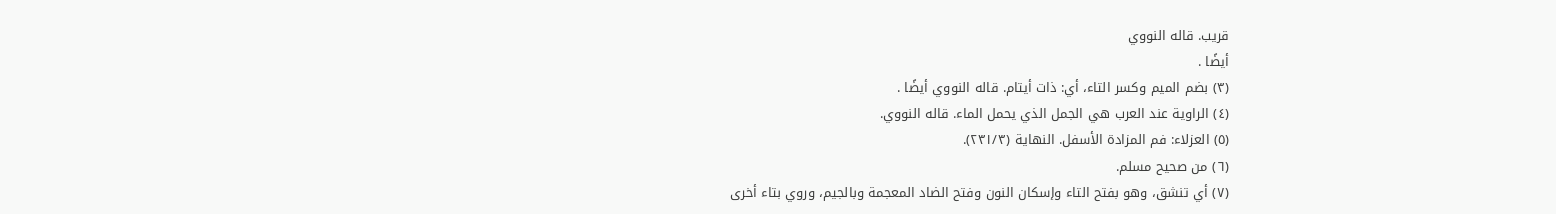قريب. قاله النووي
أيضًا .
(٣) بضم الميم وكسر التاء، أي: ذات أيتام. قاله النووي أيضًا .
(٤) الراوية عند العرب هي الجمل الذي يحمل الماء. قاله النووي.
(٥) العزلاء: فم المزادة الأسفل. النهاية (٢٣١/٣).
(٦) من صحيح مسلم.
(٧) أي تنشق، وهو بفتح التاء وإسكان النون وفتح الضاد المعجمة وبالجيم، وروي بتاء أخرى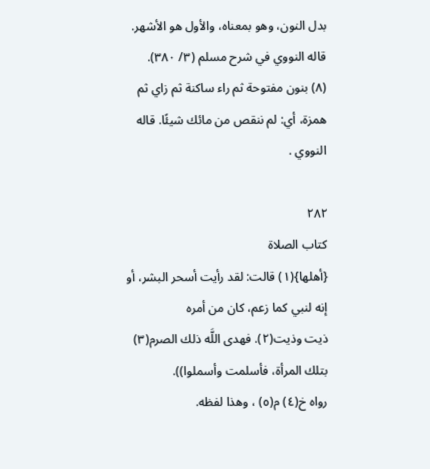بدل النون، وهو بمعناه، والأول هو الأشهر. قاله النووي في شرح مسلم (٣/ ٣٨٠).
(٨) بنون مفتوحة ثم راء ساكنة ثم زاي ثم همزة، أي: لم ننقص من مائك شيئًا. قاله
النووي .

٢٨٢
كتاب الصلاة
{أهلها}(١) قالت: لقد رأيت أسحر البشر، أو إنه لنبي كما زعم، كان من أمره
ذيت وذيت(٢). فهدى اللَّه ذلك الصرم(٣) بتلك المرأة، فأسلمت وأسملوا)).
رواه خ(٤) م(٥) ، وهذا لفظه.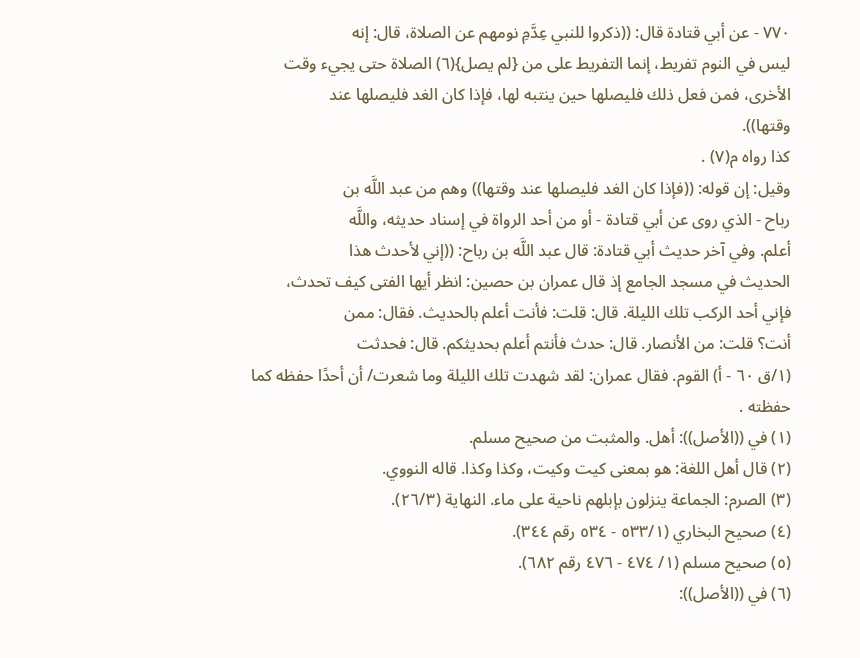٧٧٠ - عن أبي قتادة قال: ((ذكروا للنبي عِدَّمِ نومهم عن الصلاة، قال: إنه
ليس في النوم تفريط، إنما التفريط على من {لم يصل}(٦) الصلاة حتى يجيء وقت
الأخرى، فمن فعل ذلك فليصلها حين ينتبه لها، فإذا كان الغد فليصلها عند
وقتها)).
كذا رواه م(٧) .
وقيل: إن قوله: ((فإذا كان الغد فليصلها عند وقتها)) وهم من عبد اللَّه بن
رباح - الذي روى عن أبي قتادة - أو من أحد الرواة في إسناد حديثه، واللَّه
أعلم. وفي آخر حديث أبي قتادة: قال عبد اللَّه بن رباح: ((إني لأحدث هذا
الحديث في مسجد الجامع إذ قال عمران بن حصين: انظر أيها الفتى كيف تحدث،
فإني أحد الركب تلك الليلة. قال: قلت: فأنت أعلم بالحديث. فقال: ممن
أنت؟ قلت: من الأنصار. قال: حدث فأنتم أعلم بحديثكم. قال: فحدثت
(١/ق ٦٠ - أ) القوم. فقال عمران: لقد شهدت تلك الليلة وما شعرت/ أن أحدًا حفظه كما
حفظته .
(١) في ((الأصل)): أهل. والمثبت من صحيح مسلم.
(٢) قال أهل اللغة: هو بمعنى كيت وكيت، وكذا وكذا. قاله النووي.
(٣) الصرم: الجماعة ينزلون بإبلهم ناحية على ماء. النهاية (٢٦/٣).
(٤) صحيح البخاري (٥٣٣/١ - ٥٣٤ رقم ٣٤٤).
(٥) صحيح مسلم (١/ ٤٧٤ - ٤٧٦ رقم ٦٨٢).
(٦) في ((الأصل)):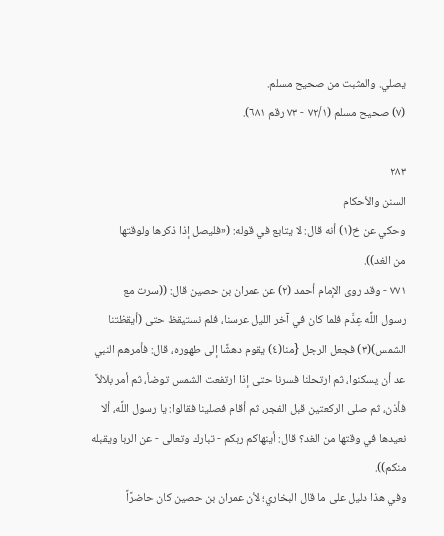يصلي. والمثبت من صحيح مسلم.
(٧) صحيح مسلم (٧٢/١ - ٧٣ رقم ٦٨١).

٢٨٣
السنن والأحكام
وحكي عن خ(١) أنه قال: لا يتابع في قوله: («فليصل إذا ذكرها ولوقتها
من الغد)).
٧٧١ - وقد روى الإمام أحمد (٢) عن عمران بن حصين قال: ((سرت مع
رسول اللَّه عِدَّم فلما كان في آخر الليل عرسنا، فلم نستيقظ حتى (أيقظتنا
الشمس)(٣) فجعل الرجل {منا(٤) يقوم دهشًا إلى طهوره، قال: فأمرهم النبي
عد أن يسكنوا، ثم ارتحلنا فسرنا حتى إذا ارتفعت الشمس توضأ، ثم أمر بلالاً
فأذن، ثم صلى الركعتين قبل الفجر، ثم أقام فصلينا فقالوا: يا رسول اللَّه، ألا
نعيدها في وقتها من الغد؟ قال: أينهاكم ربكم - تبارك وتعالى - عن الربا ويقبله
منکم)).
وفي هذا دليل على ما قال البخاري؛ لأن عمران بن حصين كان حاضرًاً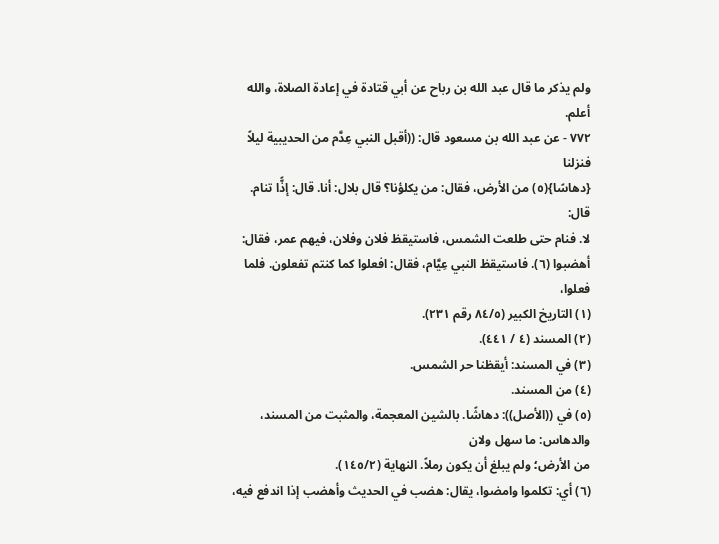ولم يذكر ما قال عبد الله بن رباح عن أبي قتادة في إعادة الصلاة، والله أعلم.
٧٧٢ - عن عبد الله بن مسعود قال: ((أقبل النبي عِدَّم من الحديبية ليلاً فنزلنا
{دهاسًا}(٥) من الأرض، فقال: من يكلؤنا؟ قال بلال: أنا. قال: إذًّا تنام. قال:
لا. فنام حتى طلعت الشمس، فاستيقظ فلان وفلان، فيهم عمر، فقال:
أهضبوا (٦). فاستيقظ النبي عِيَّام، فقال: افعلوا كما كنتم تفعلون. فلما فعلوا،
(١) التاريخ الكبير (٨٤/٥ رقم ٢٣١).
(٢) المسند (٤ / ٤٤١).
(٣) في المسند: أيقظنا حر الشمس.
(٤) من المسند.
(٥) في ((الأصل)): دهاشًا. بالشين المعجمة، والمثبت من المسند، والدهاس: ما سهل ولان
من الأرض؛ ولم يبلغ أن يكون رملاً. النهاية (١٤٥/٢).
(٦) أي: تكلموا وامضوا، يقال: هضب في الحديث وأهضب إذا اندفع فيه،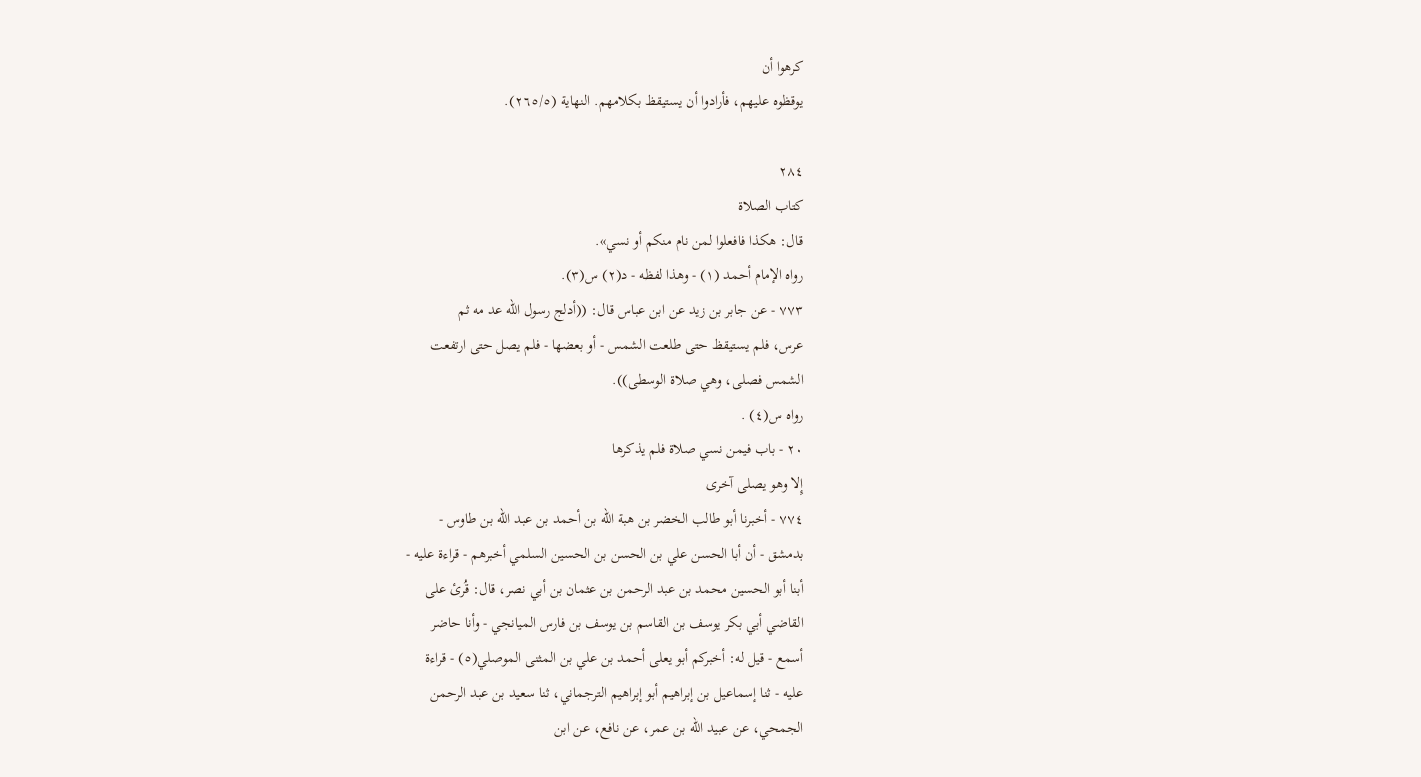كرهوا أن
يوقظوه عليهم، فأرادوا أن يستيقظ بكلامهم. النهاية (٢٦٥/٥).

٢٨٤
كتاب الصلاة
قال: هكذا فافعلوا لمن نام منکم أو نسي».
رواه الإمام أحمد (١) - وهذا لفظه - د(٢) س(٣).
٧٧٣ - عن جابر بن زيد عن ابن عباس قال: ((أدلج رسول اللّه عد مه ثم
عرس، فلم يستيقظ حتى طلعت الشمس - أو بعضها - فلم يصل حتى ارتفعت
الشمس فصلى، وهي صلاة الوسطى)).
رواه س(٤) .
٢٠ - باب فيمن نسي صلاة فلم يذكرها
إِلا وهو يصلى آخرى
٧٧٤ - أخبرنا أبو طالب الخضر بن هبة الله بن أحمد بن عبد الله بن طاوس -
بدمشق - أن أبا الحسن علي بن الحسن بن الحسين السلمي أخبرهم - قراءة عليه -
أبنا أبو الحسين محمد بن عبد الرحمن بن عثمان بن أبي نصر، قال: قُرئ على
القاضي أبي بكر يوسف بن القاسم بن يوسف بن فارس الميانجي - وأنا حاضر
أسمع - قيل له: أخبركم أبو يعلى أحمد بن علي بن المثنى الموصلي(٥) - قراءة
عليه - ثنا إسماعيل بن إبراهيم أبو إبراهيم الترجماني، ثنا سعيد بن عبد الرحمن
الجمحي، عن عبيد الله بن عمر، عن نافع، عن ابن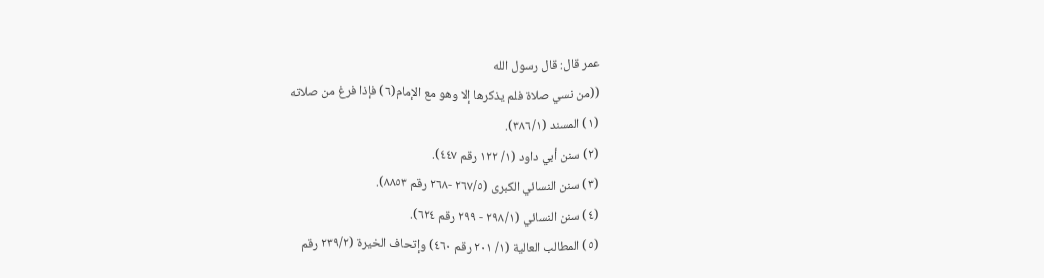عمر قال: قال رسول الله
((من نسي صلاة فلم يذكرها إلا وهو مع الإمام(٦) فإذا فرغ من صلاته
(١) المسند (٣٨٦/١).
(٢) سنن أبي داود (١/ ١٢٢ رقم ٤٤٧).
(٣) سنن النسائي الكبرى (٢٦٧/٥ -٢٦٨ رقم ٨٨٥٣).
(٤) سنن النسائي (٢٩٨/١ - ٢٩٩ رقم ٦٢٤).
(٥) المطالب العالية (١/ ٢٠١ رقم ٤٦٠) وإتحاف الخيرة (٢٣٩/٢ رقم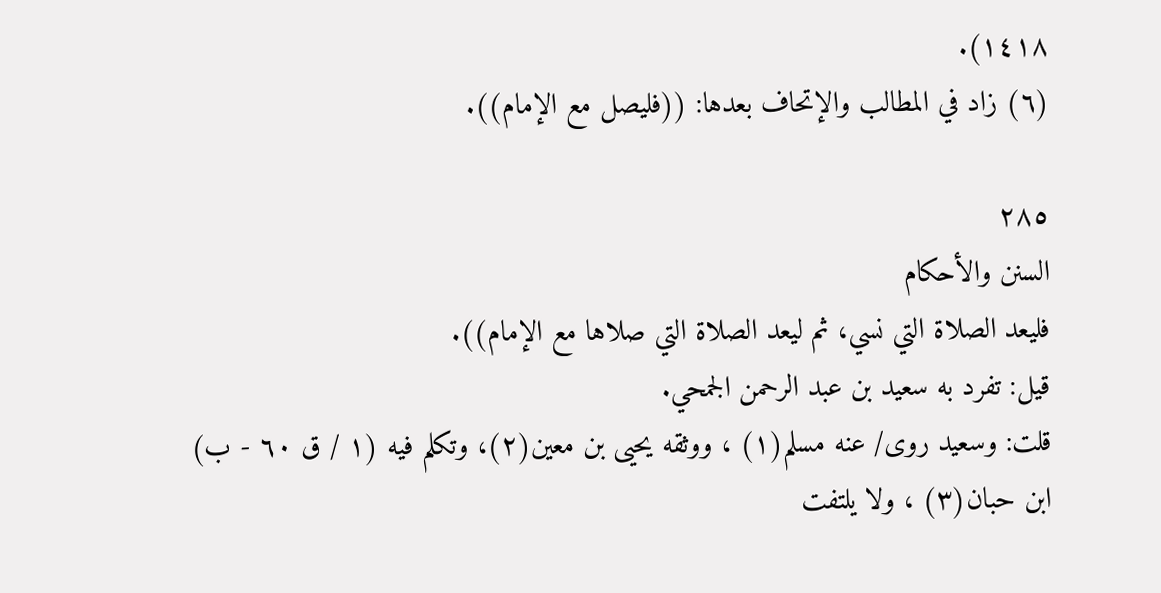١٤١٨).
(٦) زاد في المطالب والإتحاف بعدها: ((فليصل مع الإمام)).

٢٨٥
السنن والأحكام
فليعد الصلاة التي نسي، ثم ليعد الصلاة التي صلاها مع الإمام)).
قيل: تفرد به سعيد بن عبد الرحمن الجمحي.
قلت: وسعيد روى/ عنه مسلم(١) ، ووثقه يحيى بن معين(٢)، وتكلم فيه (١ / ق ٦٠ - ب)
ابن حبان(٣) ، ولا يلتفت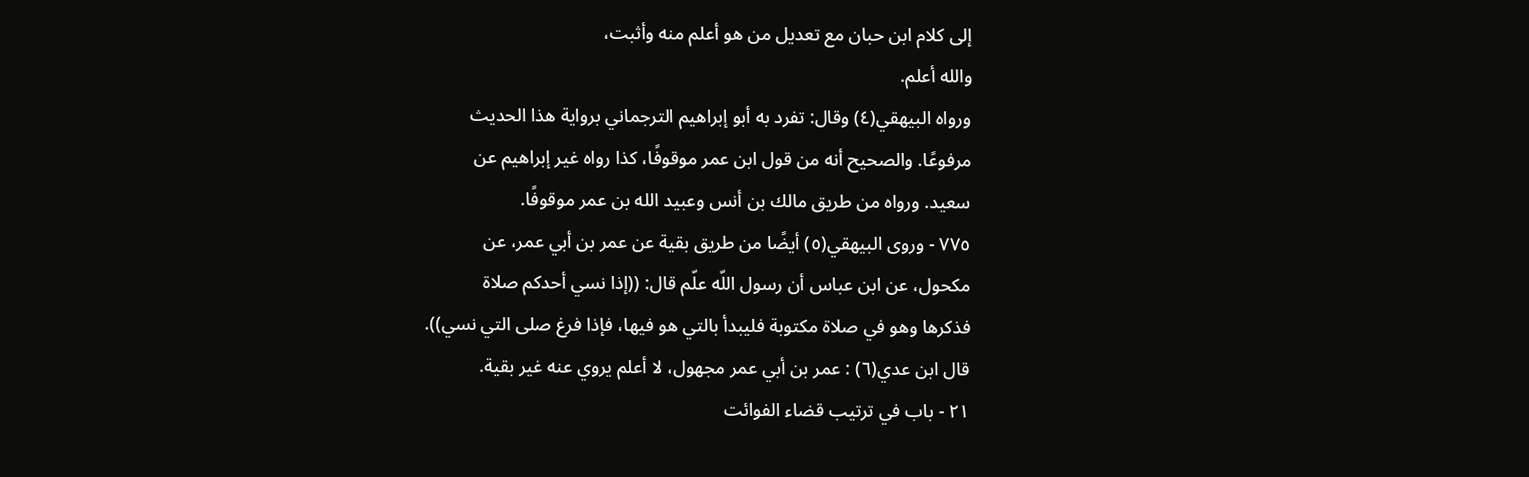إلى كلام ابن حبان مع تعديل من هو أعلم منه وأثبت،
والله أعلم.
ورواه البيهقي(٤) وقال: تفرد به أبو إبراهيم الترجماني برواية هذا الحديث
مرفوعًا. والصحيح أنه من قول ابن عمر موقوفًا، كذا رواه غير إبراهيم عن
سعيد. ورواه من طريق مالك بن أنس وعبيد الله بن عمر موقوفًا.
٧٧٥ - وروى البيهقي(٥) أيضًا من طريق بقية عن عمر بن أبي عمر، عن
مكحول، عن ابن عباس أن رسول اللّه علّم قال: ((إذا نسي أحدكم صلاة
فذكرها وهو في صلاة مكتوبة فليبدأ بالتي هو فيها، فإذا فرغ صلى التي نسي)).
قال ابن عدي(٦) : عمر بن أبي عمر مجهول، لا أعلم يروي عنه غير بقية.
٢١ - باب في ترتيب قضاء الفوائت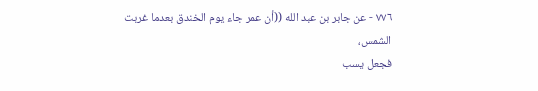٧٧٦ - عن جابر بن عبد الله ((أن عمر جاء يوم الخندق بعدما غربت الشمس،
فجعل يسب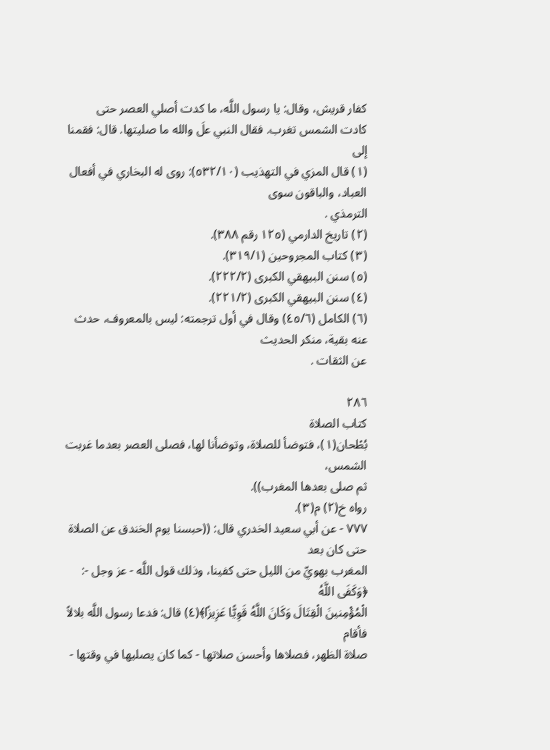كفار قريش، وقال: يا رسول اللَّه، ما كدت أصلي العصر حتى
كادت الشمس تغرب. فقال النبي علَ والله ما صليتها. قال: فقمنا إلى
(١) قال المزي في التهذيب (٥٣٢/١٠): روى له البخاري في أفعال العباد، والباقون سوى
الترمذي .
(٢) تاريخ الدارمي (١٢٥ رقم ٣٨٨).
(٣) كتاب المجروحين (٣١٩/١).
(٥) سنن البيهقي الكبرى (٢٢٢/٢).
(٤) سنن البيهقي الكبرى (٢٢١/٢).
(٦) الكامل (٤٥/٦) وقال في أول ترجمته: ليس بالمعروف، حدث عنه بقية، منكر الحديث
عن الثقات .

٢٨٦
كتاب الصلاة
بُطْحان(١)، فتوضأ للصلاة، وتوضأنا لها، فصلى العصر بعدما غربت الشمس،
ثم صلى بعدها المغرب)).
رواه خ(٢) م(٣).
٧٧٧ - عن أبي سعيد الخدري قال: ((حبسنا يوم الخندق عن الصلاة حتى كان بعد
المغرب بهويِّ من الليل حتى كفينا، وذلك قول اللَّه - عز وجل -: ﴿وَكَفَى اللَّهُ
الْمُؤْمِنينَ الْقِتَالَ وَكَانَ اللَّهُ قَوِيًّا عَزِيزًا﴾(٤) قال: فدعا رسول اللَّه بلالاً فأقام
صلاة الظهر، فصلاها وأحسن صلاتها - كما كان يصليها في وقتها -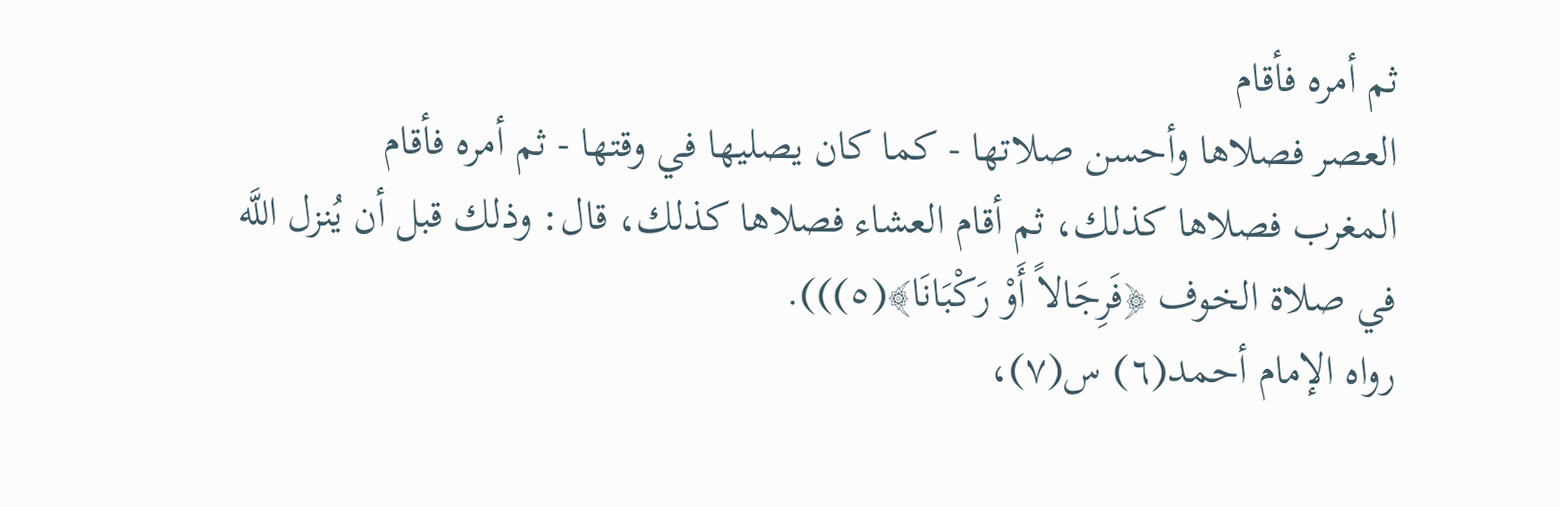ثم أمره فأقام
العصر فصلاها وأحسن صلاتها - كما كان يصليها في وقتها - ثم أمره فأقام
المغرب فصلاها كذلك، ثم أقام العشاء فصلاها كذلك، قال: وذلك قبل أن يُنزل اللَّه
في صلاة الخوف ﴿فَرِجَالاً أَوْ رَكْبَانَا﴾(٥))).
رواه الإمام أحمد(٦) س(٧)،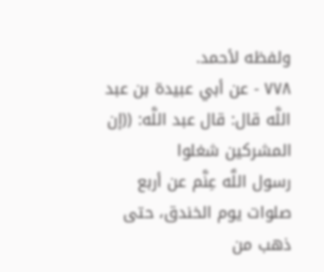ولفظه لأحمد.
٧٧٨ - عن أبي عبيدة بن عبد اللَّه قال: قال عبد اللَّه: ((إن المشركين شغلوا
رسول اللَّه عِنَّم عن أربع صلوات يوم الخندق، حتى ذهب من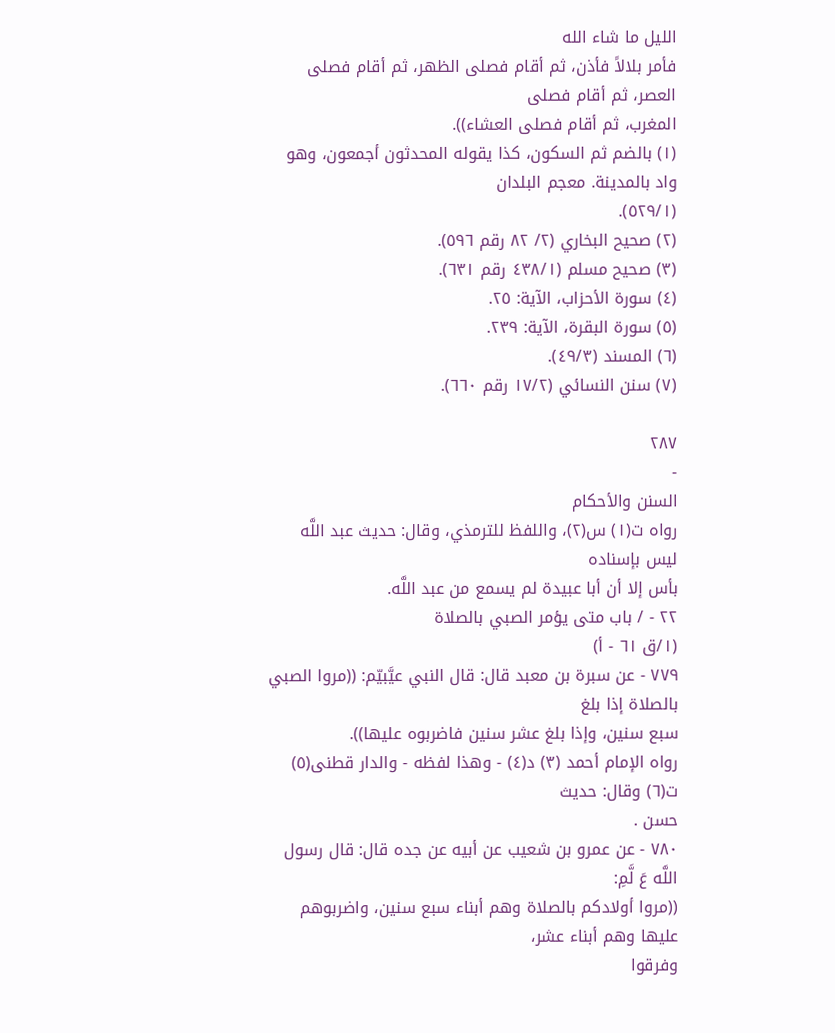الليل ما شاء الله
فأمر بلالاً فأذن، ثم أقام فصلى الظهر، ثم أقام فصلى العصر، ثم أقام فصلى
المغرب، ثم أقام فصلى العشاء)).
(١) بالضم ثم السكون، كذا يقوله المحدثون أجمعون، وهو واد بالمدينة. معجم البلدان
(٥٢٩/١).
(٢) صحيح البخاري (٢/ ٨٢ رقم ٥٩٦).
(٣) صحيح مسلم (٤٣٨/١ رقم ٦٣١).
(٤) سورة الأحزاب، الآية: ٢٥.
(٥) سورة البقرة، الآية: ٢٣٩.
(٦) المسند (٤٩/٣).
(٧) سنن النسائي (١٧/٢ رقم ٦٦٠).

٢٨٧
-
السنن والأحكام
رواه ت(١) س(٢)، واللفظ للترمذي، وقال: حديث عبد اللَّه ليس بإسناده
بأس إلا أن أبا عبيدة لم يسمع من عبد اللَّه.
٢٢ - / باب متى يؤمر الصبي بالصلاة
(١/ق ٦١ - أ)
٧٧٩ - عن سبرة بن معبد قال: قال النبي عيَّبيّم: ((مروا الصبي بالصلاة إذا بلغ
سبع سنين، وإذا بلغ عشر سنين فاضربوه عليها)).
رواه الإمام أحمد (٣) د(٤) - وهذا لفظه - والدار قطنى(٥) ت(٦) وقال: حديث
حسن .
٧٨٠ - عن عمرو بن شعيب عن أبيه عن جده قال: قال رسول اللَّه عَ لَّمِ:
((مروا أولادكم بالصلاة وهم أبناء سبع سنين، واضربوهم عليها وهم أبناء عشر،
وفرقوا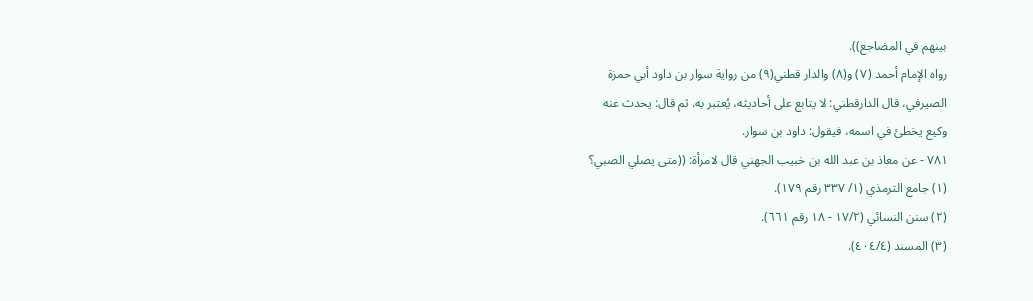بينهم في المضاجع)).
رواه الإمام أحمد (٧) و(٨) والدار قطني(٩) من رواية سوار بن داود أبي حمزة
الصيرفي، قال الدارقطني: لا يتابع على أحاديثه، يُعتبر به. ثم قال: يحدث عنه
وكيع يخطئ في اسمه، فيقول: داود بن سوار.
٧٨١ - عن معاذ بن عبد الله بن خبيب الجهني قال لامرأة: ((متى يصلي الصبي؟
(١) جامع الترمذي (١/ ٣٣٧ رقم ١٧٩).
(٢) سنن النسائي (١٧/٢ - ١٨ رقم ٦٦١).
(٣) المسند (٤٠٤/٤).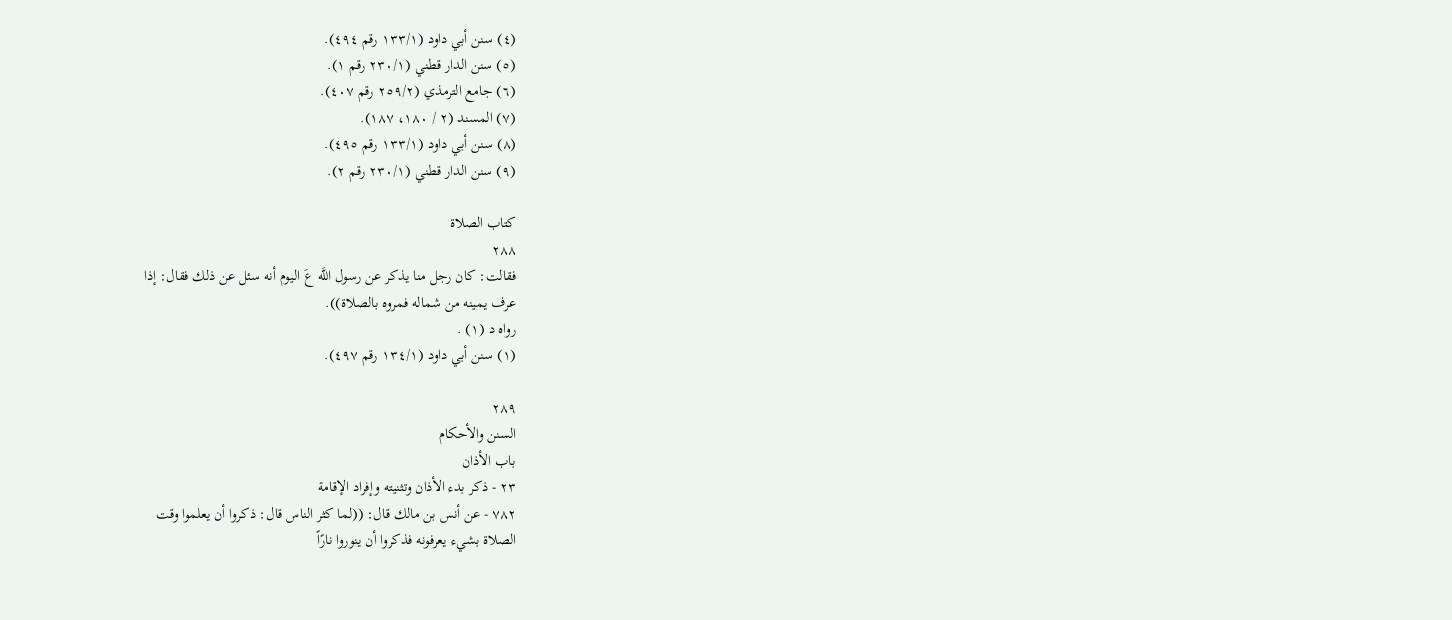(٤) سنن أبي داود (١٣٣/١ رقم ٤٩٤).
(٥) سنن الدار قطني (٢٣٠/١ رقم ١).
(٦) جامع الترمذي (٢٥٩/٢ رقم ٤٠٧).
(٧) المسند (٢ / ١٨٠، ١٨٧).
(٨) سنن أبي داود (١٣٣/١ رقم ٤٩٥).
(٩) سنن الدار قطني (٢٣٠/١ رقم ٢).

كتاب الصلاة
٢٨٨
فقالت: كان رجل منا يذكر عن رسول اللَّه عَ اليوم أنه سئل عن ذلك فقال: إذا
عرف يمينه من شماله فمروه بالصلاة)).
رواه د (١) .
(١) سنن أبي داود (١٣٤/١ رقم ٤٩٧).

٢٨٩
السنن والأحكام
باب الأذان
٢٣ - ذكر بدء الأذان وتثنيته وإفراد الإقامة
٧٨٢ - عن أنس بن مالك قال: ((لما كثر الناس قال: ذكروا أن يعلموا وقت
الصلاة بشيء يعرفونه فذكروا أن ينوروا نارًاً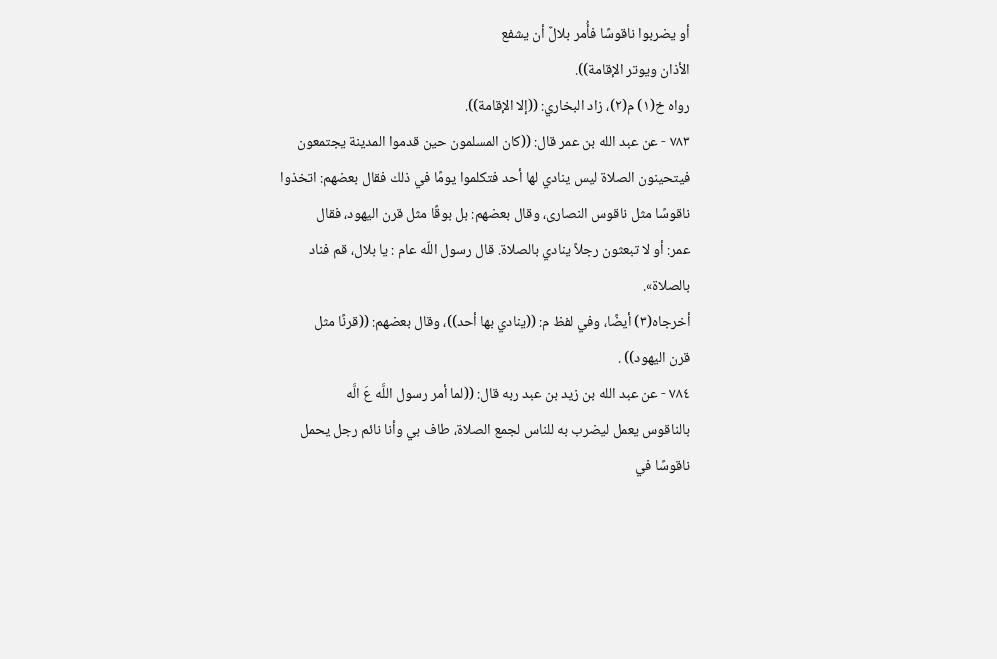أو يضربوا ناقوسًا فأُمر بلالٌ أن يشفع
الأذان ويوتر الإقامة)).
رواه خ(١) م(٢)، زاد البخاري: ((إلا الإقامة)).
٧٨٣ - عن عبد الله بن عمر قال: ((كان المسلمون حين قدموا المدينة يجتمعون
فيتحينون الصلاة ليس ينادي لها أحد فتكلموا يومًا في ذلك فقال بعضهم: اتخذوا
ناقوسًا مثل ناقوس النصارى، وقال بعضهم: بل بوقًا مثل قرن اليهود، فقال
عمر: أو لا تبعثون رجلاً ينادي بالصلاة. قال رسول اللّه عام : يا بلال، قم فناد
بالصلاة».
أخرجاه(٣) أيضًا، وفي لفظ م: ((ينادي بها أحد))، وقال بعضهم: ((قرنًا مثل
قرن اليهود)) .
٧٨٤ - عن عبد الله بن زيد بن عبد ربه قال: ((لما أمر رسول اللَّه عَ الَّه
بالناقوس يعمل ليضرب به للناس لجمع الصلاة، طاف بي وأنا نائم رجل يحمل
ناقوسًا في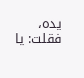يده، فقلت: يا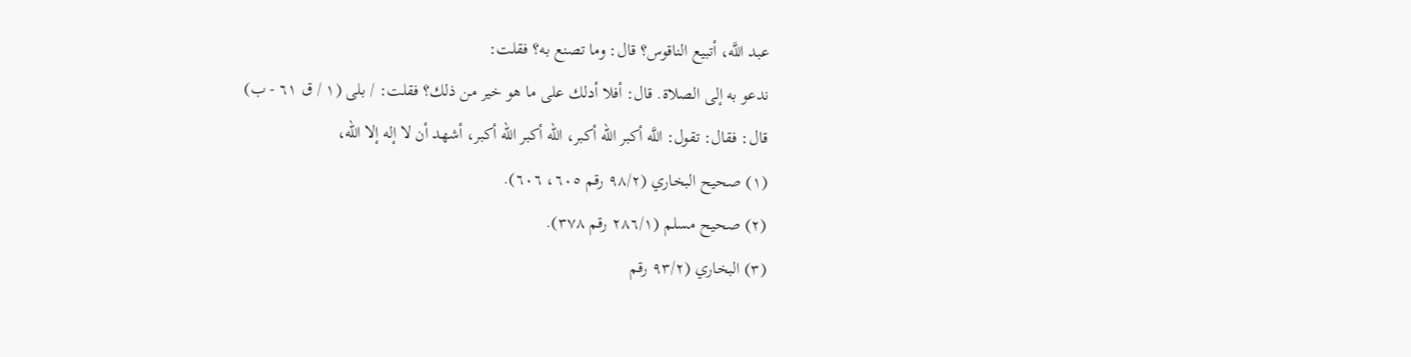عبد اللَّه، أتبيع الناقوس؟ قال: وما تصنع به؟ فقلت:
ندعو به إلى الصلاة. قال: أفلا أدلك على ما هو خير من ذلك؟ فقلت: / بلى (١ / ق ٦١ - ب)
قال: فقال: تقول: اللَّه أكبر الله أكبر، الله أكبر الله أكبر، أشهد أن لا إله إلا الله،
(١) صحيح البخاري (٩٨/٢ رقم ٦٠٥، ٦٠٦).
(٢) صحيح مسلم (٢٨٦/١ رقم ٣٧٨).
(٣) البخاري (٩٣/٢ رقم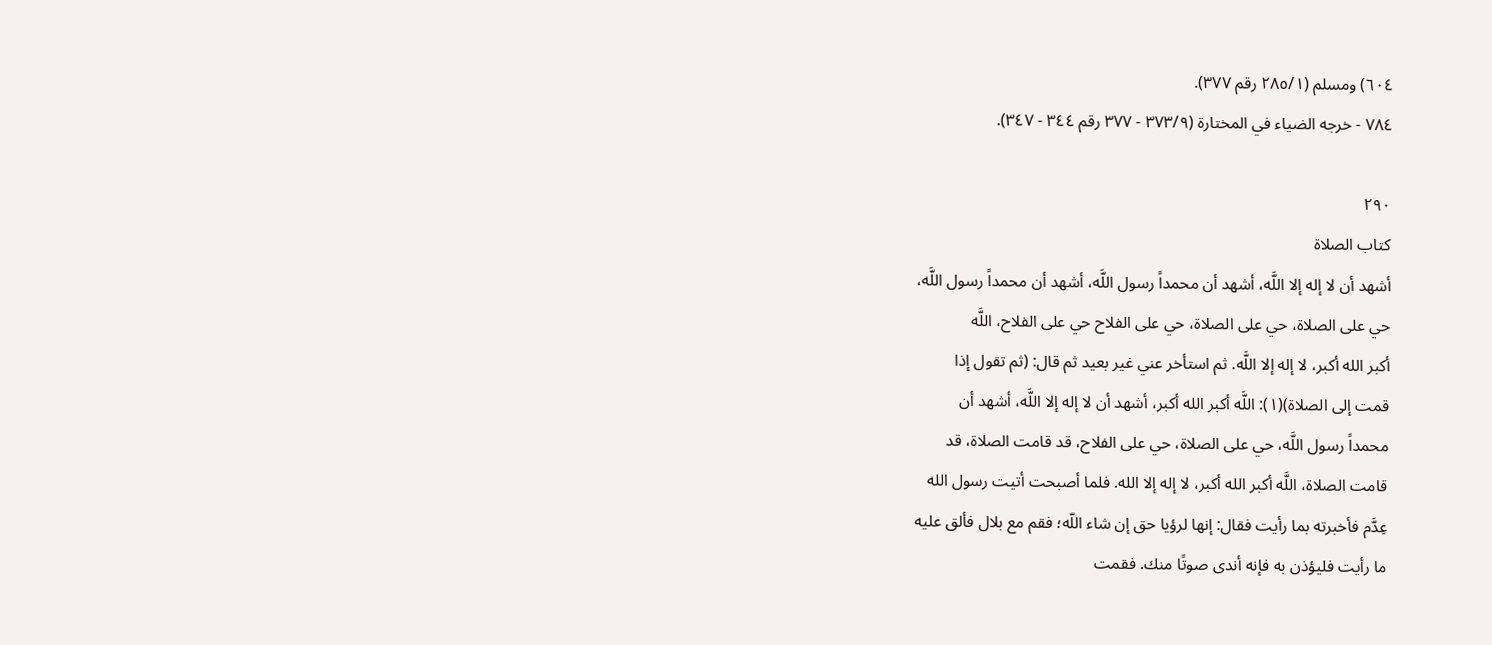٦٠٤) ومسلم (٢٨٥/١ رقم ٣٧٧).
٧٨٤ - خرجه الضياء في المختارة (٣٧٣/٩ - ٣٧٧ رقم ٣٤٤ - ٣٤٧).

٢٩٠
كتاب الصلاة
أشهد أن لا إله إلا اللَّه، أشهد أن محمداً رسول اللَّه، أشهد أن محمداً رسول اللَّه،
حي على الصلاة، حي على الصلاة، حي على الفلاح حي على الفلاح، اللَّه
أكبر الله أكبر، لا إله إلا اللَّه. ثم استأخر عني غير بعيد ثم قال: (ثم تقول إذا
قمت إلى الصلاة)(١): اللَّه أكبر الله أكبر، أشهد أن لا إله إلا اللَّه، أشهد أن
محمداً رسول اللَّه، حي على الصلاة، حي على الفلاح، قد قامت الصلاة، قد
قامت الصلاة، اللَّه أكبر الله أكبر، لا إله إلا الله. فلما أصبحت أتيت رسول الله
عِدَّم فأخبرته بما رأيت فقال: إنها لرؤيا حق إن شاء اللّه؛ فقم مع بلال فألق عليه
ما رأيت فليؤذن به فإنه أندى صوتًا منك. فقمت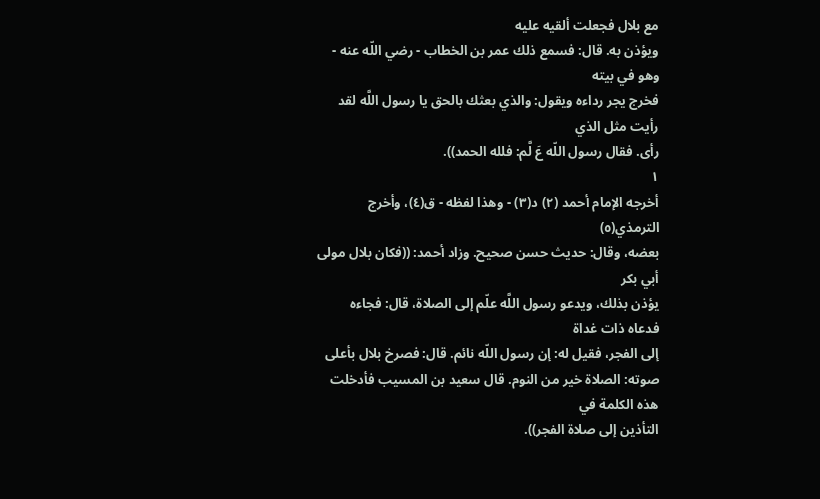مع بلال فجعلت ألقيه عليه
ويؤذن به. قال: فسمع ذلك عمر بن الخطاب - رضي اللّه عنه - وهو في بيته
فخرج يجر رداءه ويقول: والذي بعثك بالحق يا رسول اللَّه لقد رأيت مثل الذي
رأى. فقال رسول اللّه عَ لَّم: فلله الحمد)).
١
أخرجه الإمام أحمد (٢) د(٣) - وهذا لفظه - ق(٤)، وأخرج الترمذي(٥)
بعضه، وقال: حديث حسن صحيح. وزاد أحمد: ((فكان بلال مولى أبي بكر
يؤذن بذلك، ويدعو رسول اللَّه علّم إلى الصلاة، قال: فجاءه فدعاه ذات غداة
إلى الفجر، فقيل له: إن رسول اللّه نائم. قال: فصرخ بلال بأعلى
صوته: الصلاة خير من النوم. قال سعيد بن المسيب فأدخلت هذه الكلمة في
التأذين إلى صلاة الفجر)).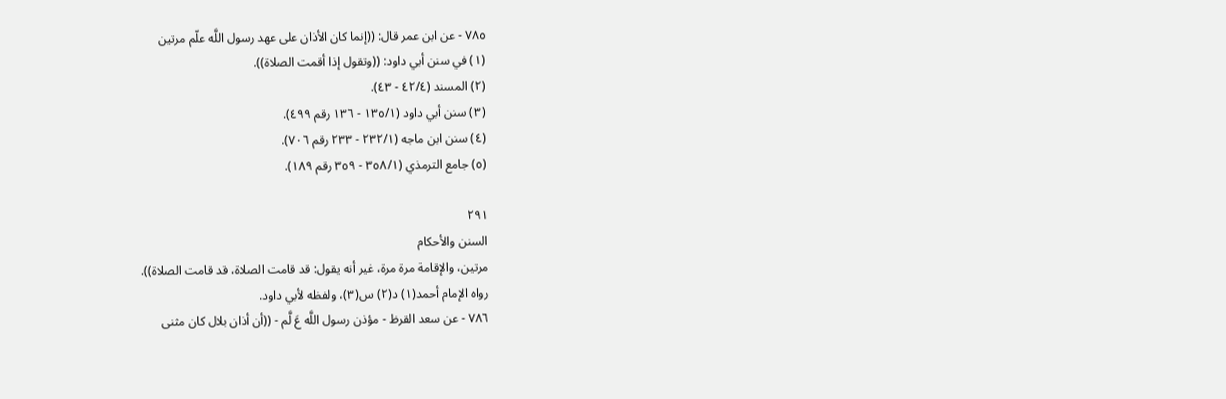٧٨٥ - عن ابن عمر قال: ((إنما كان الأذان على عهد رسول اللَّه علّم مرتين
(١) في سنن أبي داود: ((وتقول إذا أقمت الصلاة)).
(٢) المسند (٤٢/٤ - ٤٣).
(٣) سنن أبي داود (١٣٥/١ - ١٣٦ رقم ٤٩٩).
(٤) سنن ابن ماجه (٢٣٢/١ - ٢٣٣ رقم ٧٠٦).
(٥) جامع الترمذي (٣٥٨/١ - ٣٥٩ رقم ١٨٩).

٢٩١
السنن والأحكام
مرتين، والإقامة مرة مرة، غير أنه يقول: قد قامت الصلاة، قد قامت الصلاة)).
رواه الإمام أحمد(١) د(٢) س(٣)، ولفظه لأبي داود.
٧٨٦ - عن سعد القرظ - مؤذن رسول اللَّه عَ لَّم - ((أن أذان بلال كان مثنى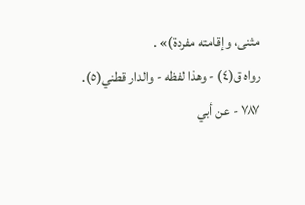مثنى، وإقامته مفردة)» .
رواه ق(٤) - وهذا لفظه - والدار قطني(٥).
٧٨٧ - عن أبي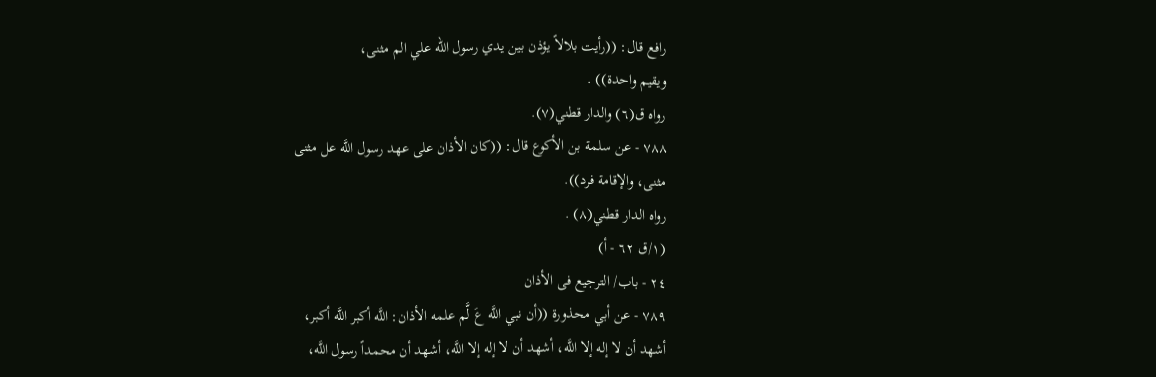رافع قال: ((رأيت بلالاً يؤذن بين يدي رسول الله علي الم مثنى،
ويقيم واحدة)) .
رواه ق(٦) والدار قطني(٧).
٧٨٨ - عن سلمة بن الأكوع قال: ((كان الأذان على عهد رسول اللَّه عل مثنى
مثنى، والإقامة فرد)).
رواه الدار قطني(٨) .
(١/ق ٦٢ - أ)
٢٤ - باب/ الترجيع فى الأذان
٧٨٩ - عن أبي محذورة ((أن نبي اللَّه عَ لَّم علمه الأذان: اللَّه أكبر اللَّه أكبر،
أشهد أن لا إله إلا اللَّه، أشهد أن لا إله إلا اللَّه، أشهد أن محمداً رسول اللَّه،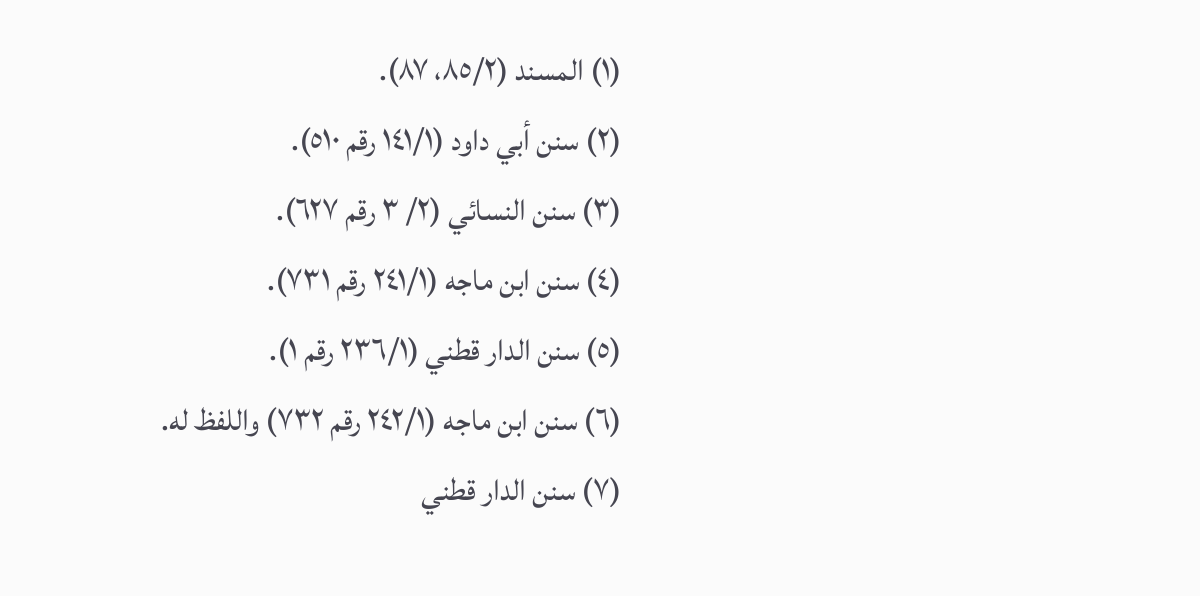(١) المسند (٨٥/٢، ٨٧).
(٢) سنن أبي داود (١٤١/١ رقم ٥١٠).
(٣) سنن النسائي (٢/ ٣ رقم ٦٢٧).
(٤) سنن ابن ماجه (٢٤١/١ رقم ٧٣١).
(٥) سنن الدار قطني (٢٣٦/١ رقم ١).
(٦) سنن ابن ماجه (٢٤٢/١ رقم ٧٣٢) واللفظ له.
(٧) سنن الدار قطني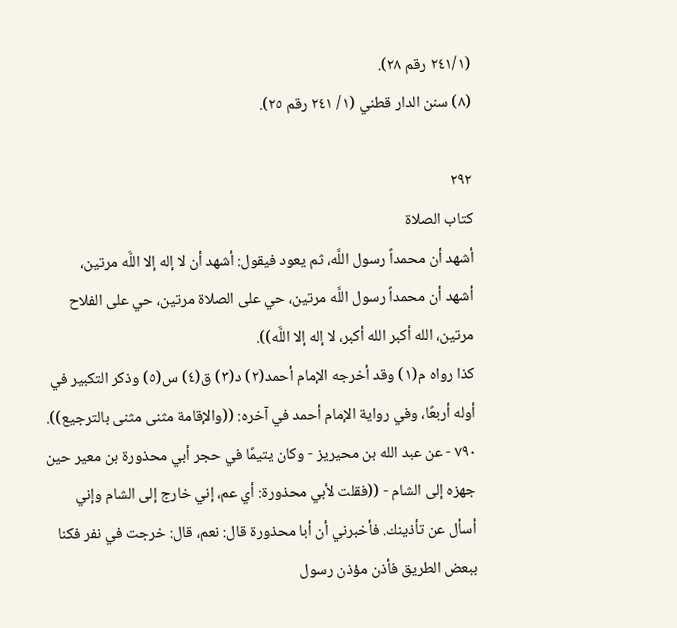(٢٤١/١ رقم ٢٨).
(٨) سنن الدار قطني (١/ ٢٤١ رقم ٢٥).

٢٩٢
كتاب الصلاة
أشهد أن محمداً رسول اللَّه، ثم يعود فيقول: أشهد أن لا إله إلا اللَّه مرتين،
أشهد أن محمداً رسول اللَّه مرتين، حي على الصلاة مرتين، حي على الفلاح
مرتين، الله أكبر الله أكبر، لا إله إلا اللَّه)).
كذا رواه م(١) وقد أخرجه الإمام أحمد(٢) د(٣) ق(٤) س(٥) وذكر التكبير في
أوله أربعًا، وفي رواية الإمام أحمد في آخره: ((والإقامة مثنى مثنى بالترجيع)).
٧٩٠ - عن عبد الله بن محيريز - وكان يتيمًا في حجر أبي محذورة بن معير حين
جهزه إلى الشام - ((فقلت لأبي محذورة: أي عم، إني خارج إلى الشام وإني
أسأل عن تأذينك. فأخبرني أن أبا محذورة قال: نعم، قال: خرجت في نفر فكنا
ببعض الطريق فأذن مؤذن رسول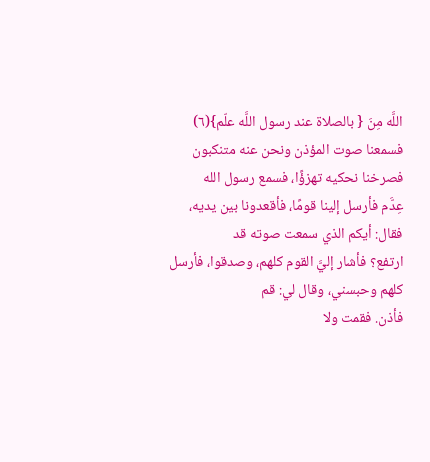اللَّه مِنَ { بالصلاة عند رسول اللَّه علّم}(٦)
فسمعنا صوت المؤذن ونحن عنه متنكبون فصرخنا نحكيه تهزؤًا، فسمع رسول الله
عِدَّم فأرسل إلينا قومًا، فأقعدونا بين يديه، فقال: أيكم الذي سمعت صوته قد
ارتفع؟ فأشار إليَّ القوم كلهم، وصدقوا، فأرسل كلهم وحبسني، وقال لي: قم
فأذن. فقمت ولا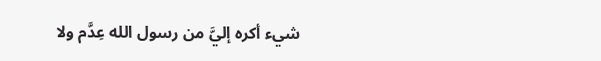شيء أكره إليَّ من رسول الله عِدَّم ولا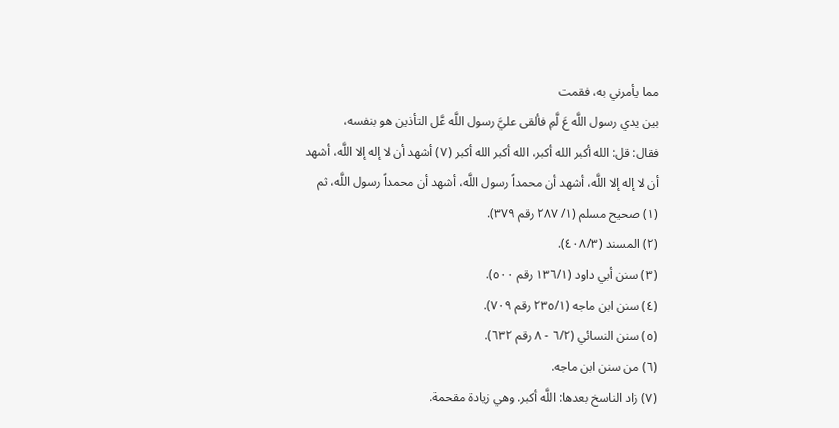مما يأمرني به، فقمت
بين يدي رسول اللَّه عَ لَّمِ فألقى عليَّ رسول اللَّه عَّل التأذين هو بنفسه،
فقال: قل: الله أكبر الله أكبر، الله أكبر الله أكبر (٧) أشهد أن لا إله إلا اللَّه، أشهد
أن لا إله إلا اللَّه، أشهد أن محمداً رسول اللَّه، أشهد أن محمداً رسول اللَّه، ثم
(١) صحيح مسلم (١/ ٢٨٧ رقم ٣٧٩).
(٢) المسند (٤٠٨/٣).
(٣) سنن أبي داود (١٣٦/١ رقم ٥٠٠).
(٤) سنن ابن ماجه (٢٣٥/١ رقم ٧٠٩).
(٥) سنن النسائي (٦/٢ - ٨ رقم ٦٣٢).
(٦) من سنن ابن ماجه.
(٧) زاد الناسخ بعدها: اللَّه أكبر. وهي زيادة مقحمة.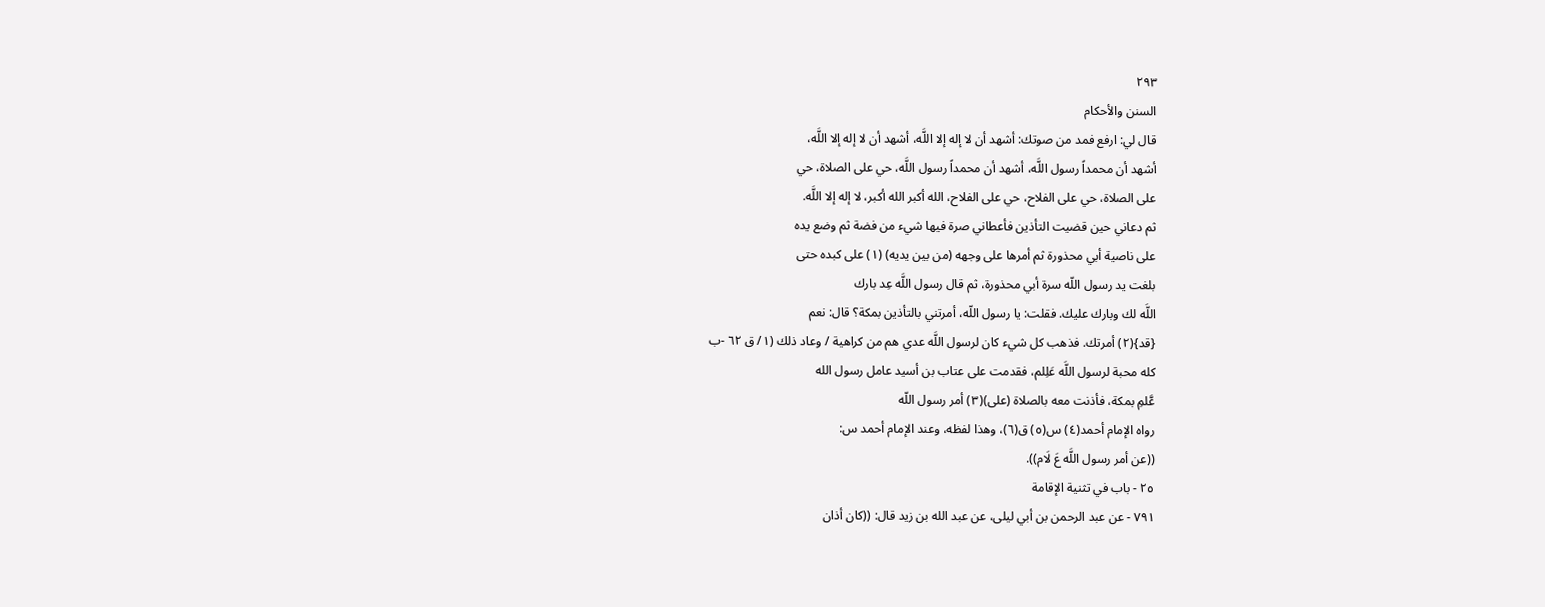٢٩٣
السنن والأحكام
قال لي: ارفع فمد من صوتك: أشهد أن لا إله إلا اللَّه، أشهد أن لا إله إلا اللَّه،
أشهد أن محمداً رسول اللَّه، أشهد أن محمداً رسول اللَّه، حي على الصلاة، حي
على الصلاة، حي على الفلاح، حي على الفلاح، الله أكبر الله أكبر، لا إله إلا اللَّه.
ثم دعاني حين قضيت التأذين فأعطاني صرة فيها شيء من فضة ثم وضع يده
على ناصية أبي محذورة ثم أمرها على وجهه (من بين يديه) (١) على كبده حتى
بلغت يد رسول اللّه سرة أبي محذورة، ثم قال رسول اللَّه عِد بارك
اللَّه لك وبارك عليك. فقلت: يا رسول اللّه، أمرتني بالتأذين بمكة؟ قال: نعم
{قد}(٢) أمرتك. فذهب كل شيء كان لرسول اللَّه عدي هم من كراهية / وعاد ذلك (١/ ق ٦٢ -ب
كله محبة لرسول اللَّه عَلِلم، فقدمت على عتاب بن أسيد عامل رسول الله
عَّلمِ بمكة، فأذنت معه بالصلاة (على)(٣) أمر رسول اللّه
رواه الإمام أحمد(٤) س(٥) ق(٦)، وهذا لفظه، وعند الإمام أحمد س:
((عن أمر رسول اللَّه عَ لَام)).
٢٥ - باب في تثنية الإقامة
٧٩١ - عن عبد الرحمن بن أبي ليلى، عن عبد الله بن زيد قال: ((كان أذان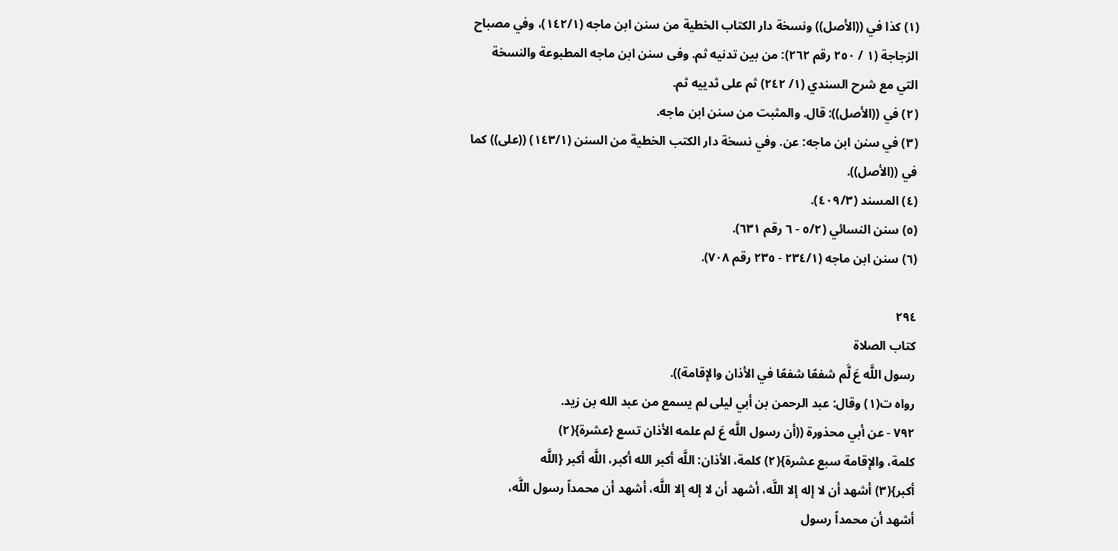(١) كذا في ((الأصل)) ونسخة دار الكتاب الخطية من سنن ابن ماجه (١٤٢/١)، وفي مصباح
الزجاجة (١ / ٢٥٠ رقم ٢٦٢): من بين تدنيه ثم. وفى سنن ابن ماجه المطبوعة والنسخة
التي مع شرح السندي (١/ ٢٤٢) ثم على ثدييه ثم.
(٢) في ((الأصل)): قال. والمثبت من سنن ابن ماجه.
(٣) في سنن ابن ماجه: عن. وفي نسخة دار الكتب الخطية من السنن (١٤٣/١) ((على)) كما
في ((الأصل)).
(٤) المسند (٤٠٩/٣).
(٥) سنن النسائي (٥/٢ - ٦ رقم ٦٣١).
(٦) سنن ابن ماجه (٢٣٤/١ - ٢٣٥ رقم ٧٠٨).

٢٩٤
كتاب الصلاة
رسول اللَّه عَ لَّم شفعًا شفعًا في الأذان والإقامة)).
رواه ت(١) وقال: عبد الرحمن بن أبي ليلى لم يسمع من عبد الله بن زيد.
٧٩٢ - عن أبي محذورة ((أن رسول اللَّه عَ لم علمه الأذان تسع {عشرة}(٢)
كلمة، والإقامة سبع عشرة}(٢) كلمة، الأذان: اللَّه أكبر الله أكبر، اللَّه أكبر {اللَّه
أكبر}(٣) أشهد أن لا إله إلا اللَّه، أشهد أن لا إله إلا اللَّه، أشهد أن محمداً رسول اللَّه،
أشهد أن محمداً رسول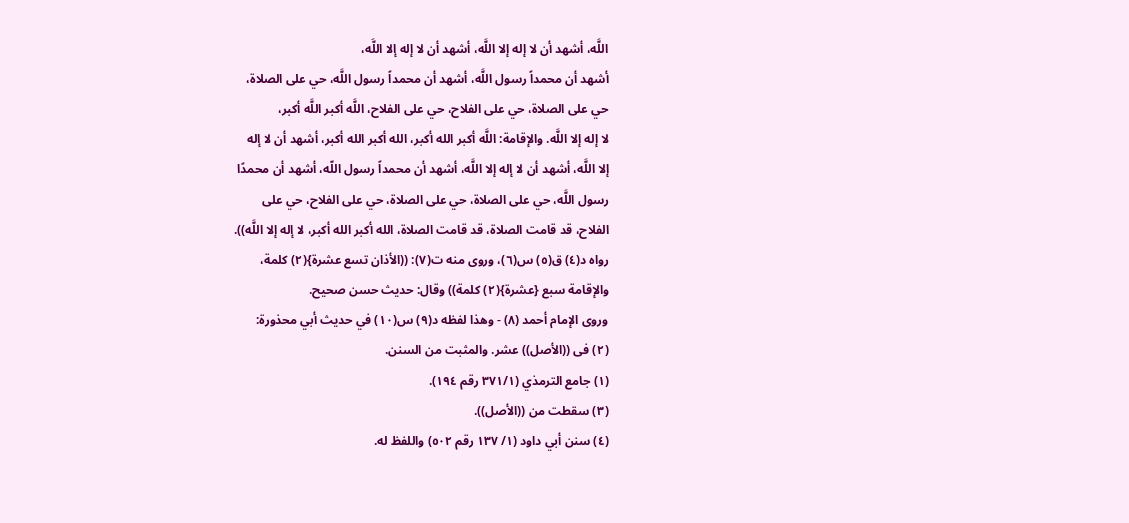اللَّه، أشهد أن لا إله إلا اللَّه، أشهد أن لا إله إلا اللَّه،
أشهد أن محمداً رسول اللَّه، أشهد أن محمداً رسول اللَّه، حي على الصلاة،
حي على الصلاة، حي على الفلاح، حي على الفلاح، اللَّه أكبر اللَّه أكبر،
لا إله إلا اللَّه. والإقامة: اللَّه أكبر الله أكبر، الله أكبر الله أكبر، أشهد أن لا إله
إلا اللَّه، أشهد أن لا إله إلا اللَّه، أشهد أن محمداً رسول اللّه، أشهد أن محمدًا
رسول اللَّه، حي على الصلاة، حي على الصلاة، حي على الفلاح، حي على
الفلاح، قد قامت الصلاة، قد قامت الصلاة، الله أكبر الله أكبر، لا إله إلا اللَّه)).
رواه د(٤) ق(٥) س(٦)، وروى منه ت(٧): ((الأذان تسع عشرة}(٢) كلمة،
والإقامة سبع {عشرة}(٢) كلمة)) وقال: حديث حسن صحيح.
وروى الإمام أحمد (٨) - وهذا لفظه د(٩) س(١٠) في حديث أبي محذورة:
(٢) فى ((الأصل)) عشر. والمثبت من السنن.
(١) جامع الترمذي (٣٧١/١ رقم ١٩٤).
(٣) سقطت من ((الأصل)).
(٤) سنن أبي داود (١/ ١٣٧ رقم ٥٠٢) واللفظ له.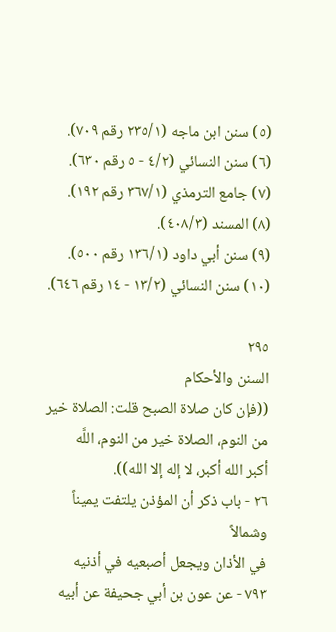(٥) سنن ابن ماجه (٢٣٥/١ رقم ٧٠٩).
(٦) سنن النسائي (٤/٢ - ٥ رقم ٦٣٠).
(٧) جامع الترمذي (٣٦٧/١ رقم ١٩٢).
(٨) المسند (٤٠٨/٣).
(٩) سنن أبي داود (١٣٦/١ رقم ٥٠٠).
(١٠) سنن النسائي (١٣/٢ - ١٤ رقم ٦٤٦).

٢٩٥
السنن والأحكام
((فإن كان صلاة الصبح قلت: الصلاة خير من النوم، الصلاة خير من النوم، اللَّه
أكبر الله أكبر، لا إله إلا الله)).
٢٦ - باب ذكر أن المؤذن يلتفت يميناً وشمالاً
في الأذان ويجعل أصبعيه في أذنيه
٧٩٣ - عن عون بن أبي جحيفة عن أبيه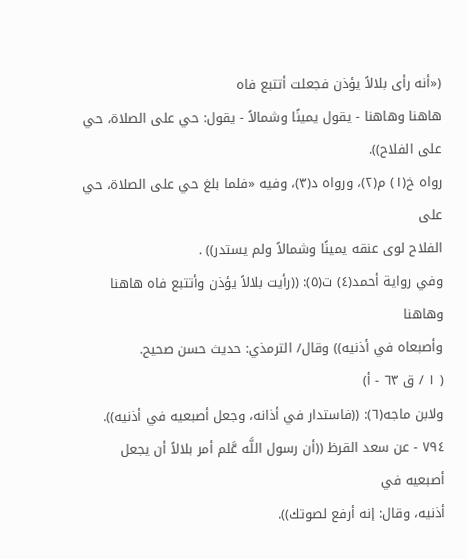(«أنه رأى بلالاً يؤذن فجعلت أتتبع فاه
هاهنا وهاهنا - يقول يمينًا وشمالاً - يقول: حي على الصلاة، حي على الفلاح)).
رواه خ(١) م(٢)، ورواه د(٣)، وفيه «فلما بلغ حي على الصلاة، حي على
الفلاح لوى عنقه يمينًا وشمالاً ولم يستدر)) .
وفي رواية أحمد(٤) ت(٥): ((رأيت بلالاً يؤذن وأتتبع فاه هاهنا وهاهنا
وأصبعاه في أذنيه)) وقال/ الترمذي: حديث حسن صحيح.
( ١ / ق ٦٣ - أ)
ولابن ماجه(٦): ((فاستدار في أذانه، وجعل أصبعيه في أذنيه)).
٧٩٤ - عن سعد القرظ ((أن رسول اللَّه عَّلم أمر بلالاً أن يجعل أصبعيه في
أذنيه، وقال: إنه أرفع لصوتك)).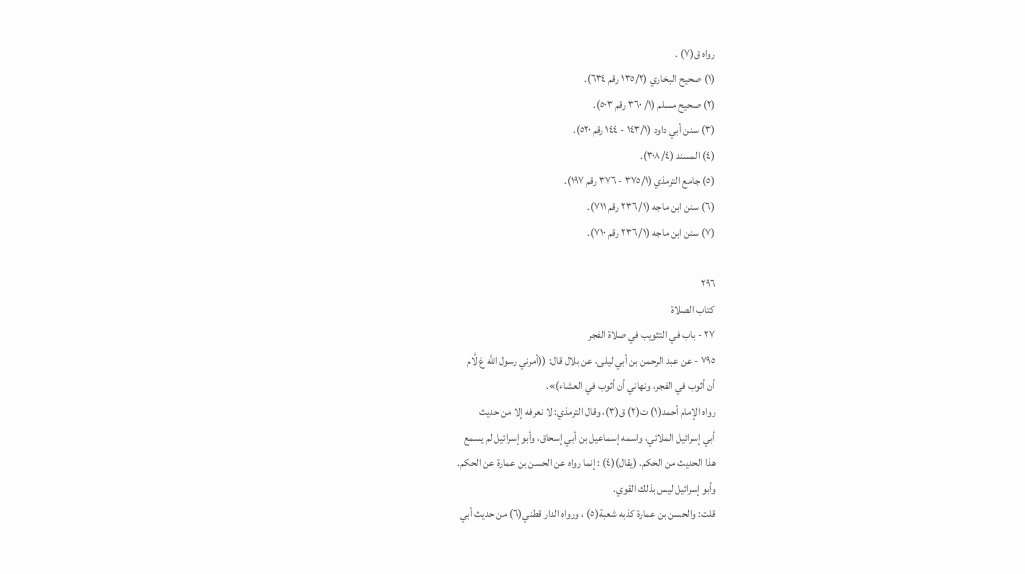رواه ق(٧) .
(١) صحيح البخاري (١٣٥/٢ رقم ٦٣٤).
(٢) صحيح مسلم (١/ ٣٦٠ رقم ٥٠٣).
(٣) سنن أبي داود (١٤٣/١ - ١٤٤ رقم ٥٢٠).
(٤) المسند (٣٠٨/٤).
(٥) جامع الترمذي (٣٧٥/١ - ٣٧٦ رقم ١٩٧).
(٦) سنن ابن ماجه (٢٣٦/١ رقم ٧١١).
(٧) سنن ابن ماجه (٢٣٦/١ رقم ٧١٠).

٢٩٦
كتاب الصلاة
٢٧ - باب في التثويب في صلاة الفجر
٧٩٥ - عن عبد الرحمن بن أبي ليلى، عن بلال قال: ((أمرني رسول اللَّه عَ لَّام
أن أثوب في الفجر، ونهاني أن أثوب في العشاء)».
رواه الإمام أحمد(١) ت(٢) ق(٣)، وقال الترمذي: لا نعرفه إلا من حديث
أبي إسرائيل الملائي، واسمه إسماعيل بن أبي إسحاق، وأبو إسرائيل لم يسمع
هذا الحديث من الحكم. (يقال)(٤) : إنما رواه عن الحسن بن عمارة عن الحكم.
وأبو إسرائيل ليس بذلك القوي.
قلت: والحسن بن عمارة كذبه شعبة(٥) ، ورواه الدار قطني(٦) من حديث أبي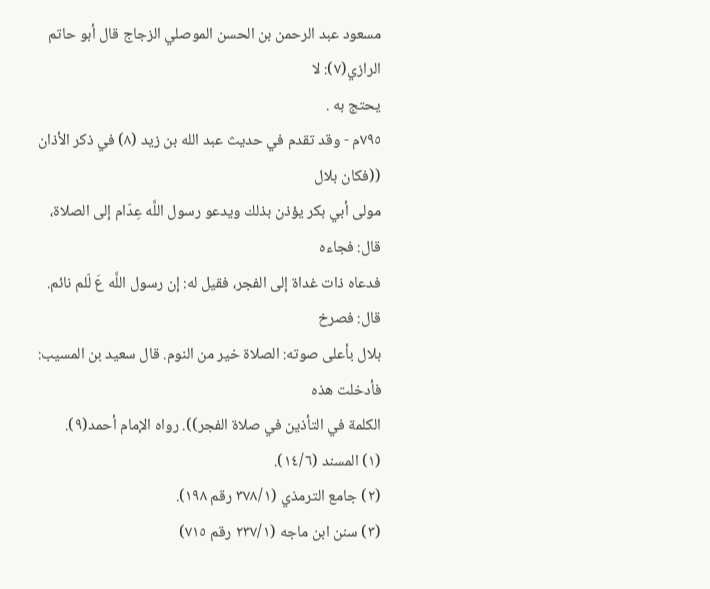مسعود عبد الرحمن بن الحسن الموصلي الزجاج قال أبو حاتم الرازي(٧): لا
يحتج به .
٧٩٥م - وقد تقدم في حديث عبد الله بن زيد (٨) في ذكر الأذان ((فكان بلال
مولى أبي بكر يؤذن بذلك ويدعو رسول اللَّه عِدّام إلى الصلاة، قال: فجاءه
فدعاه ذات غداة إلى الفجر، فقيل له: إن رسول اللَّه عَ لّلم نائم. قال: فصرخ
بلال بأعلى صوته: الصلاة خير من النوم. قال سعيد بن المسيب: فأدخلت هذه
الكلمة في التأذين في صلاة الفجر)). رواه الإمام أحمد(٩).
(١) المسند (١٤/٦).
(٢) جامع الترمذي (٣٧٨/١ رقم ١٩٨).
(٣) سنن ابن ماجه (٢٣٧/١ رقم ٧١٥)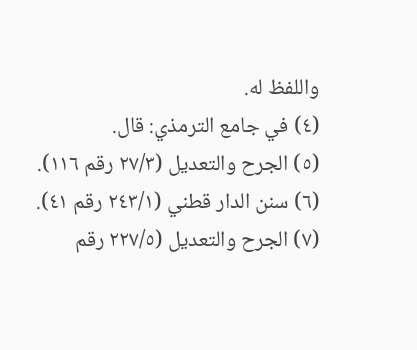واللفظ له.
(٤) في جامع الترمذي: قال.
(٥) الجرح والتعديل (٢٧/٣ رقم ١١٦).
(٦) سنن الدار قطني (٢٤٣/١ رقم ٤١).
(٧) الجرح والتعديل (٢٢٧/٥ رقم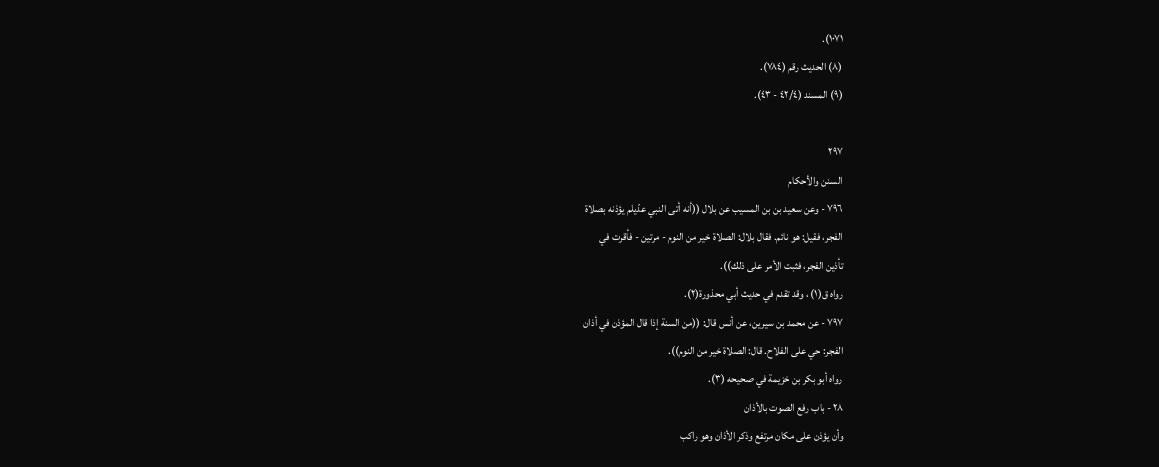١٠٧١).
(٨) الحديث رقم (٧٨٤).
(٩) المسند (٤٢/٤ - ٤٣).

٢٩٧
السنن والأحكام
٧٩٦ - وعن سعيد بن بن المسيب عن بلال ((أنه أتى النبي عدّيلم يؤذنه بصلاة
الفجر، فقيل: هو نائم. فقال بلال: الصلاة خير من النوم - مرتين - فأقرت في
تأذين الفجر، فثبت الأمر على ذلك)).
رواه ق(١) ، وقد تقدم في حديث أبي محذورة(٢).
٧٩٧ - عن محمد بن سيرين، عن أنس قال: ((من السنة إذا قال المؤذن في أذان
الفجر: حي على الفلاح. قال: الصلاة خير من النوم)).
رواه أبو بكر بن خزيمة في صحيحه (٣).
٢٨ - باب رفع الصوت بالأذان
وأن يؤذن على مكان مرتفع وذكر الأذان وهو راكب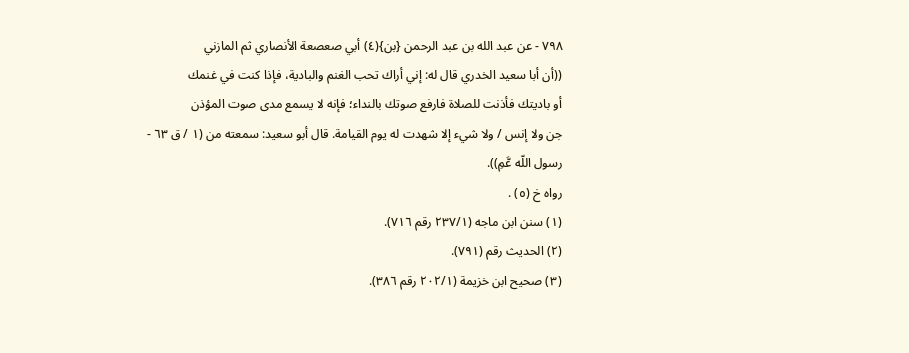٧٩٨ - عن عبد الله بن عبد الرحمن {بن}(٤) أبي صعصعة الأنصاري ثم المازني
((أن أبا سعيد الخدري قال له: إني أراك تحب الغنم والبادية، فإذا كنت في غنمك
أو باديتك فأذنت للصلاة فارفع صوتك بالنداء؛ فإنه لا يسمع مدى صوت المؤذن
جن ولا إنس / ولا شيء إلا شهدت له يوم القيامة. قال أبو سعيد: سمعته من (١ / ق ٦٣ -
رسول اللّه عَّمِ)).
رواه خ (٥) .
(١) سنن ابن ماجه (٢٣٧/١ رقم ٧١٦).
(٢) الحديث رقم (٧٩١).
(٣) صحيح ابن خزيمة (٢٠٢/١ رقم ٣٨٦).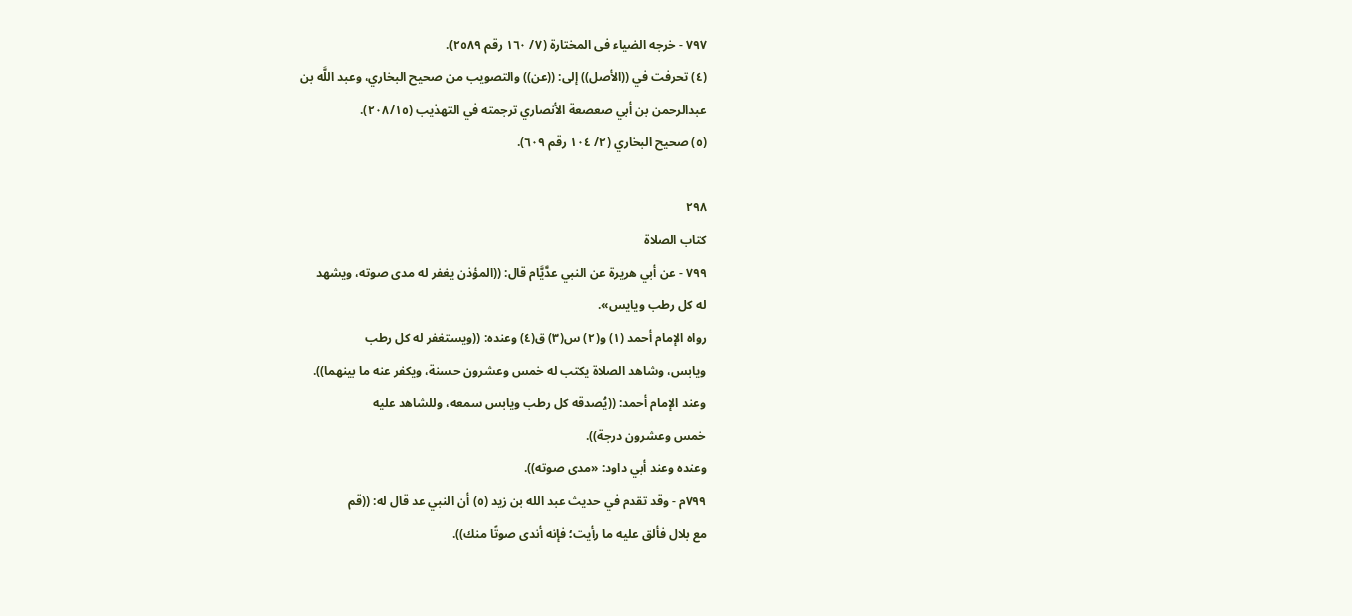٧٩٧ - خرجه الضياء فى المختارة (٧/ ١٦٠ رقم ٢٥٨٩).
(٤) تحرفت في ((الأصل)) إلى: ((عن)) والتصويب من صحيح البخاري، وعبد اللَّه بن
عبدالرحمن بن أبي صعصعة الأنصاري ترجمته في التهذيب (٢٠٨/١٥).
(٥) صحيح البخاري (٢/ ١٠٤ رقم ٦٠٩).

٢٩٨
كتاب الصلاة
٧٩٩ - عن أبي هريرة عن النبي عدَّيَّام قال: ((المؤذن يغفر له مدى صوته، ويشهد
لە کل رطب ویایس».
رواه الإمام أحمد (١) و(٢) س(٣) ق(٤) وعنده: ((ويستغفر له كل رطب
ويابس، وشاهد الصلاة يكتب له خمس وعشرون حسنة، ويكفر عنه ما بينهما)).
وعند الإمام أحمد: ((يُصدقه كل رطب ويابس سمعه، وللشاهد عليه
خمس وعشرون درجة)).
وعنده وعند أبي داود: «مدی صوته)).
٧٩٩م - وقد تقدم في حديث عبد الله بن زيد (٥) أن النبي عد قال له: ((قم
مع بلال فألق عليه ما رأيت؛ فإنه أندى صوتًا منك)).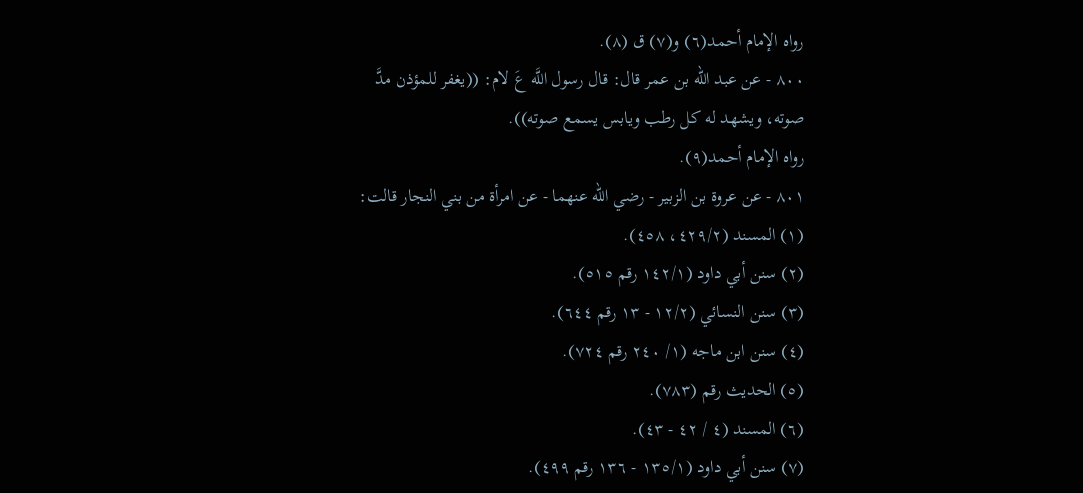رواه الإمام أحمد(٦) و(٧) ق (٨).
٨٠٠ - عن عبد الله بن عمر قال: قال رسول اللَّه عَ لام: ((يغفر للمؤذن مدَّ
صوته، ویشهد له کل رطب ویابس يسمع صوته)).
رواه الإمام أحمد(٩).
٨٠١ - عن عروة بن الزبير - رضي الله عنهما - عن امرأة من بني النجار قالت:
(١) المسند (٤٢٩/٢، ٤٥٨).
(٢) سنن أبي داود (١٤٢/١ رقم ٥١٥).
(٣) سنن النسائي (١٢/٢ - ١٣ رقم ٦٤٤).
(٤) سنن ابن ماجه (١/ ٢٤٠ رقم ٧٢٤).
(٥) الحديث رقم (٧٨٣).
(٦) المسند (٤ / ٤٢ - ٤٣).
(٧) سنن أبي داود (١٣٥/١ - ١٣٦ رقم ٤٩٩).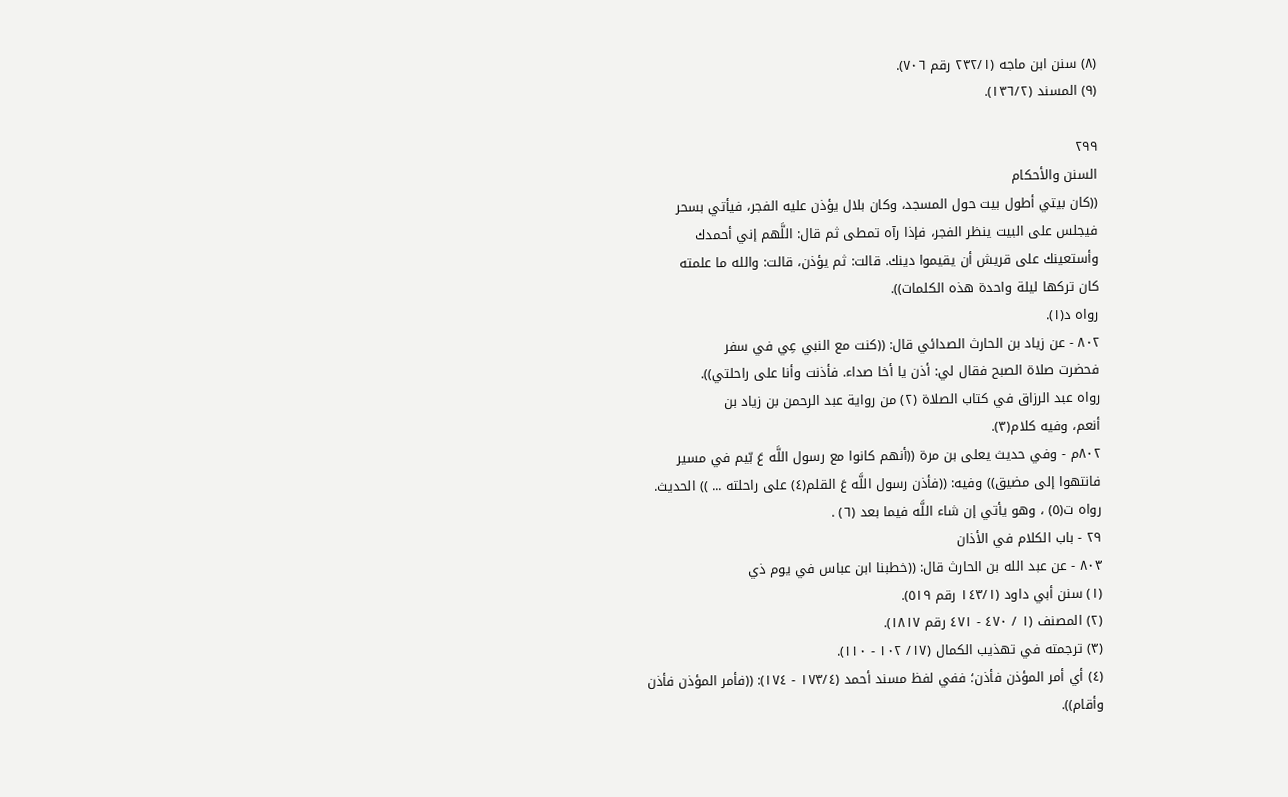(٨) سنن ابن ماجه (٢٣٢/١ رقم ٧٠٦).
(٩) المسند (١٣٦/٢).

٢٩٩
السنن والأحكام
((كان بيتي أطول بيت حول المسجد، وكان بلال يؤذن عليه الفجر، فيأتي بسحر
فيجلس على البيت ينظر الفجر، فإذا رآه تمطى ثم قال: اللَّهم إني أحمدك
وأستعينك على قريش أن يقيموا دينك. قالت: ثم يؤذن، قالت: والله ما علمته
كان تركها ليلة واحدة هذه الكلمات)).
رواه د(١).
٨٠٢ - عن زياد بن الحارث الصدائي قال: ((كنت مع النبي عِي في سفر
فحضرت صلاة الصبح فقال لي: أذن يا أخا صداء. فأذنت وأنا على راحلتي)).
رواه عبد الرزاق في كتاب الصلاة (٢) من رواية عبد الرحمن بن زياد بن
أنعم، وفيه كلام(٣).
٨٠٢م - وفي حديث يعلى بن مرة ((أنهم كانوا مع رسول اللَّه عَ بّيم في مسير
فانتهوا إلى مضيق)) وفيه: ((فأذن رسول اللَّه عَ القلم(٤) على راحلته ... )) الحديث.
رواه ت(٥) ، وهو يأتي إن شاء اللَّه فيما بعد (٦) .
٢٩ - باب الكلام في الأذان
٨٠٣ - عن عبد الله بن الحارث قال: ((خطبنا ابن عباس في يوم ذي
(١) سنن أبي داود (١٤٣/١ رقم ٥١٩).
(٢) المصنف (١ / ٤٧٠ - ٤٧١ رقم ١٨١٧).
(٣) ترجمته في تهذيب الكمال (١٧/ ١٠٢ - ١١٠).
(٤) أي أمر المؤذن فأذن؛ ففي لفظ مسند أحمد (١٧٣/٤ - ١٧٤): ((فأمر المؤذن فأذن
وأقام)).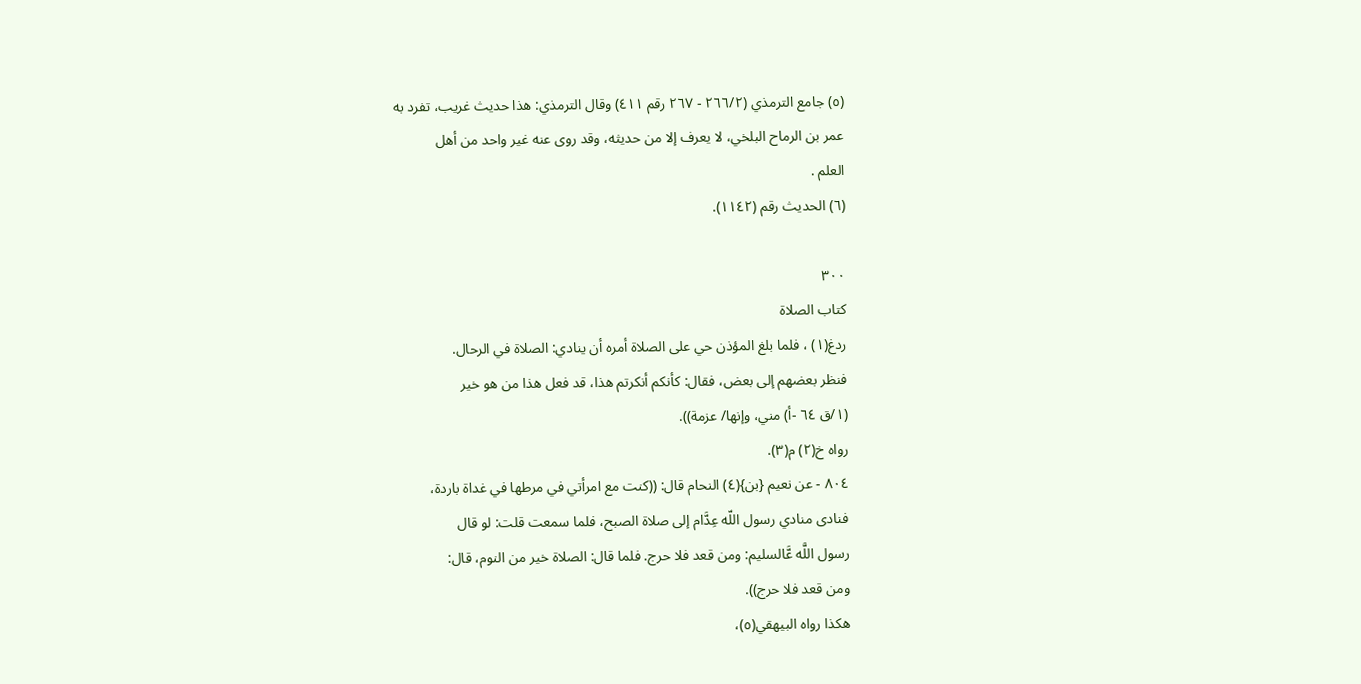(٥) جامع الترمذي (٢٦٦/٢ - ٢٦٧ رقم ٤١١) وقال الترمذي: هذا حديث غريب، تفرد به
عمر بن الرماح البلخي، لا يعرف إلا من حديثه، وقد روى عنه غير واحد من أهل
العلم .
(٦) الحديث رقم (١١٤٢).

٣٠٠
كتاب الصلاة
ردغ(١) ، فلما بلغ المؤذن حي على الصلاة أمره أن ينادي: الصلاة في الرحال.
فنظر بعضهم إلى بعض، فقال: كأنكم أنكرتم هذا، قد فعل هذا من هو خير
(١/ق ٦٤ -أ) مني، وإنها/ عزمة)).
رواه خ(٢) م(٣).
٨٠٤ - عن نعيم {بن}(٤) النحام قال: ((كنت مع امرأتي في مرطها في غداة باردة،
فنادى منادي رسول اللّه عِدَّام إلى صلاة الصبح، فلما سمعت قلت: لو قال
رسول اللَّه عَّالسليم: ومن قعد فلا حرج. فلما قال: الصلاة خير من النوم، قال:
ومن قعد فلا حرج)).
هكذا رواه البيهقي(٥)،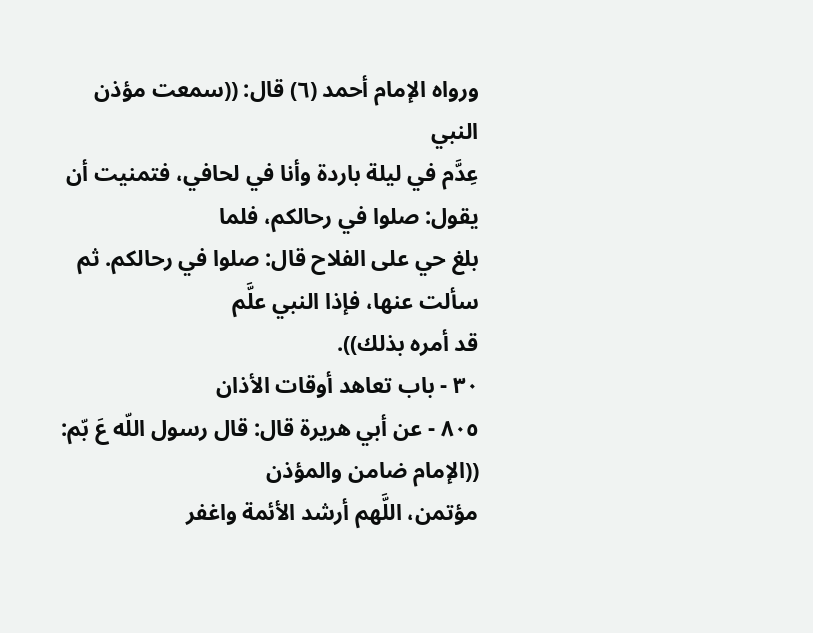ورواه الإمام أحمد (٦) قال: ((سمعت مؤذن النبي
عِدَّم في ليلة باردة وأنا في لحافي، فتمنيت أن يقول: صلوا في رحالكم، فلما
بلغ حي على الفلاح قال: صلوا في رحالكم. ثم سألت عنها، فإذا النبي علَّم
قد أمره بذلك)).
٣٠ - باب تعاهد أوقات الأذان
٨٠٥ - عن أبي هريرة قال: قال رسول اللّه عَ بّم: ((الإمام ضامن والمؤذن
مؤتمن، اللَّهم أرشد الأئمة واغفر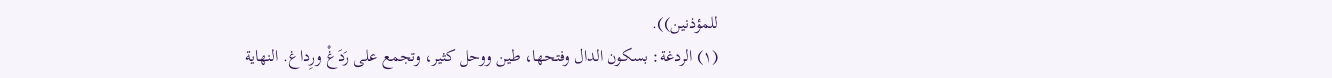للمؤذنين)).
(١) الردغة: بسكون الدال وفتحها، طين ووحل كثير، وتجمع على رَدَغْ ورِداغ. النهاية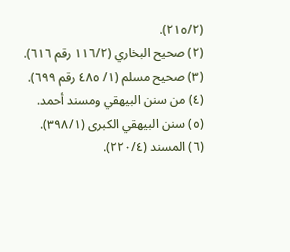(٢١٥/٢).
(٢) صحيح البخاري (١١٦/٢ رقم ٦١٦).
(٣) صحيح مسلم (١/ ٤٨٥ رقم ٦٩٩).
(٤) من سنن البيهقي ومسند أحمد.
(٥) سنن البيهقي الكبرى (٣٩٨/١).
(٦) المسند (٢٢٠/٤).